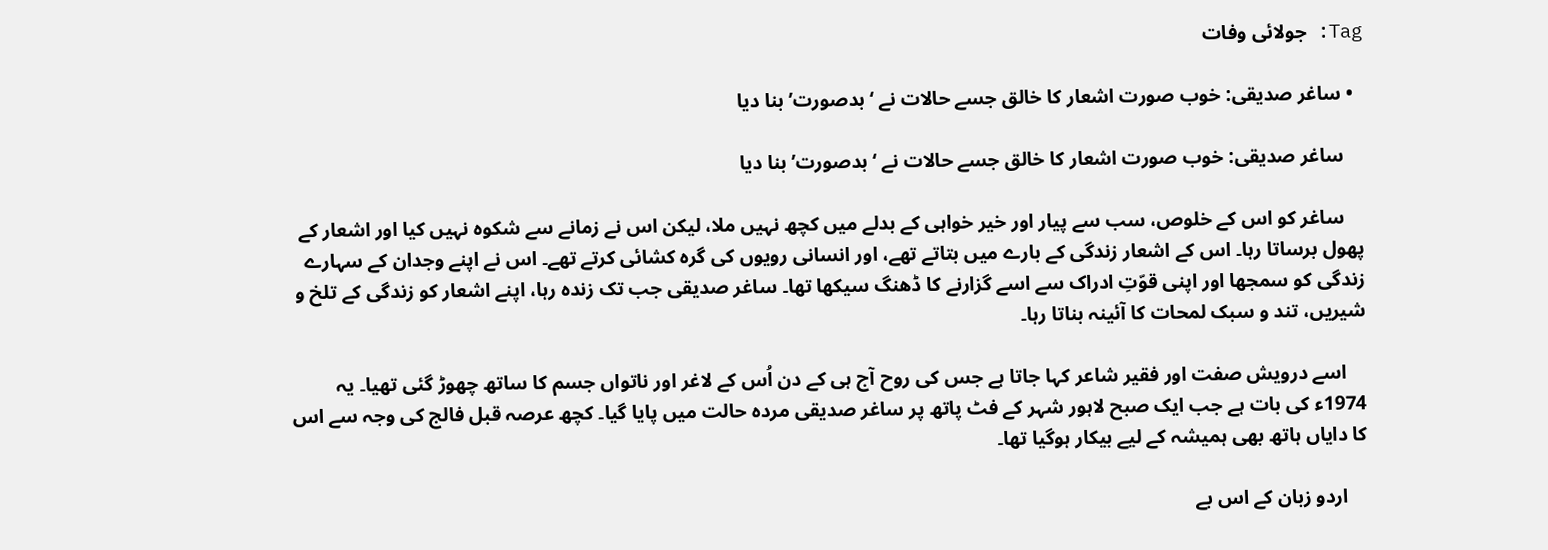Tag: جولائی وفات

  • ساغر صدیقی: خوب صورت اشعار کا خالق جسے حالات نے ‘بدصورت’ بنا دیا

    ساغر صدیقی: خوب صورت اشعار کا خالق جسے حالات نے ‘بدصورت’ بنا دیا

    ساغر کو اس کے خلوص، سب سے پیار اور خیر خواہی کے بدلے میں‌ کچھ نہیں ملا، لیکن اس نے زمانے سے شکوہ نہیں کیا اور اشعار کے پھول برساتا رہا۔ اس کے اشعار زندگی کے بارے میں‌ بتاتے تھے، اور انسانی رویوں‌ کی گرہ کشائی کرتے تھے۔ اس نے اپنے وجدان کے سہارے زندگی کو سمجھا اور اپنی قوّتِ ادراک سے اسے گزارنے کا ڈھنگ سیکھا تھا۔ ساغر صدیقی جب تک زندہ رہا، اپنے اشعار کو زندگی کے تلخ و شیریں، تند و سبک لمحات کا آئینہ بناتا رہا۔

    اسے درویش صفت اور فقیر شاعر کہا جاتا ہے جس کی روح آج ہی کے دن اُس کے لاغر اور ناتواں جسم کا ساتھ چھوڑ گئی تھیا۔ یہ 1974ء کی بات ہے جب ایک صبح لاہور شہر کے فٹ پاتھ پر ساغر صدیقی مردہ حالت میں‌ پایا گیا۔ کچھ عرصہ قبل فالج کی وجہ سے اس کا دایاں ہاتھ بھی ہمیشہ کے لیے بیکار ہوگیا تھا۔

    اردو زبان کے اس بے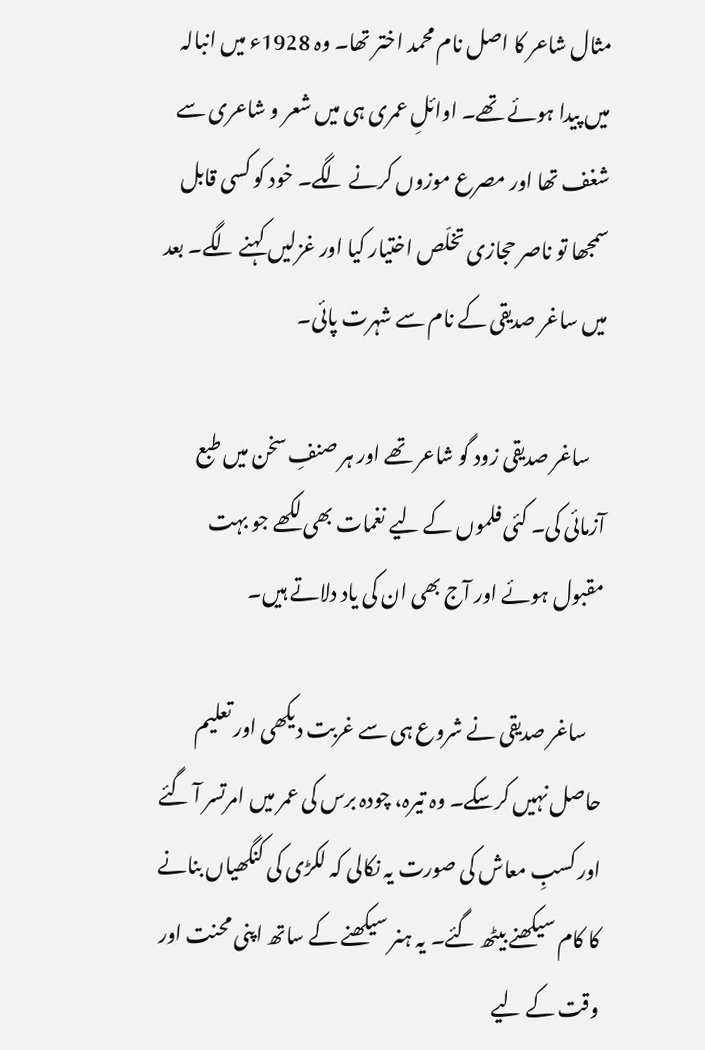مثال شاعر کا اصل نام محمد اختر تھا۔ وہ 1928ء میں انبالہ میں پیدا ہوئے تھے۔ اوائلِ عمری ہی میں‌ شعر و شاعری سے شغف تھا اور مصرع موزوں کرنے لگے۔ خود کو کسی قابل سمجھا تو ناصر حجازی تخلّص اختیار کیا اور غزلیں کہنے لگے۔ بعد میں‌ ساغر صدیقی کے نام سے شہرت پائی۔

    ساغر صدیقی زود گو شاعر تھے اور ہر صنفِ سخن میں‌ طبع آزمائی کی۔ کئی فلموں کے لیے نغمات بھی لکھے جو بہت مقبول ہوئے اور آج بھی ان کی یاد دلاتے ہیں۔

    ساغر صدیقی نے شروع ہی سے غربت دیکھی اور تعلیم حاصل نہیں کرسکے۔ وہ تیرہ، چودہ برس کی عمر میں امرتسر آ گئے اور کسبِ معاش کی صورت یہ نکالی کہ لکڑی کی کنگھیاں بنانے کا کام سیکھنے بیٹھ گئے۔ یہ ہنر سیکھنے کے ساتھ اپنی محنت اور وقت کے لیے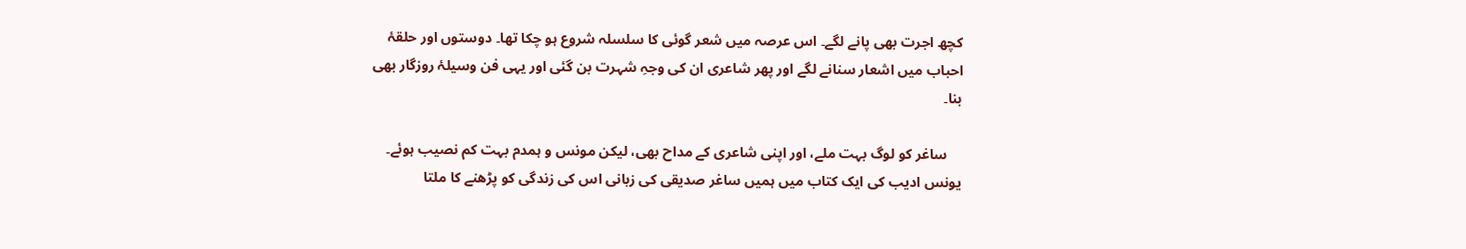کچھ اجرت بھی پانے لگے۔ اس عرصہ میں‌ شعر گوئی کا سلسلہ شروع ہو چکا تھا۔ دوستوں اور حلقۂ احباب میں اشعار سنانے لگے اور پھر شاعری ان کی وجہِ شہرت بن گئی اور یہی فن وسیلۂ روزگار بھی بنا۔

    ساغر کو لوگ بہت ملے، اور اپنی شاعری کے مداح بھی، لیکن مونس و ہمدم بہت کم نصیب ہوئے۔ یونس ادیب کی ایک کتاب میں ہمیں ساغر صدیقی کی زبانی اس کی زندگی کو پڑھنے کا ملتا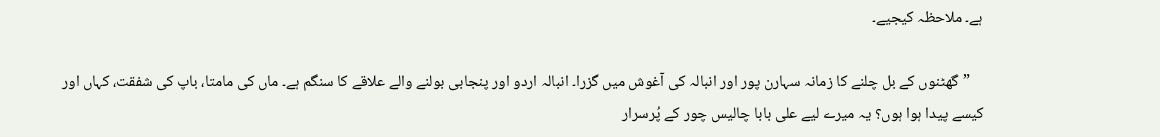ہے۔ ملاحظہ کیجیے۔

    ”گھٹنوں کے بل چلنے کا زمانہ سہارن پور اور انبالہ کی آغوش میں گزرا۔ انبالہ اردو اور پنجابی بولنے والے علاقے کا سنگم ہے۔ ماں کی مامتا، باپ کی شفقت، کہاں اور کیسے پیدا ہوا ہوں؟ یہ میرے لیے علی بابا چالیس چور کے پُرسرار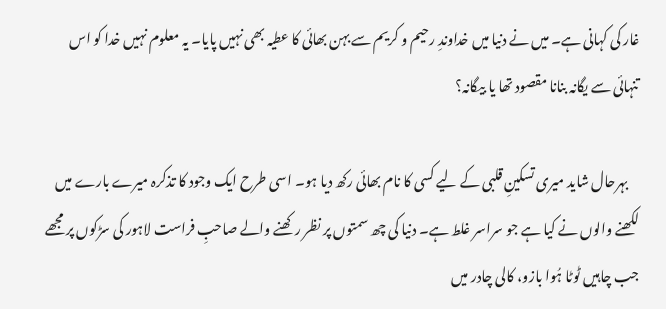غار کی کہانی ہے۔ میں نے دنیا میں خداوندِ رحیم و کریم سے بہن بھائی کا عطیہ بھی نہیں پایا۔ یہ معلوم نہیں خدا کو اس تنہائی سے یگانہ بنانا مقصود تھا یا بیگانہ؟

    بہرحال شاید میری تسکینِ قلبی کے لیے کسی کا نام بھائی رکھ دیا ہو۔ اسی طرح ایک وجود کا تذکرہ میرے بارے میں لکھنے والوں نے کیا ہے جو سراسر غلط ہے۔ دنیا کی چھ سمتوں پر نظر رکھنے والے صاحبِ فراست لاہور کی سڑکوں پر مجھے جب چاہیں ٹوٹا ہُوا بازو، کالی چادر میں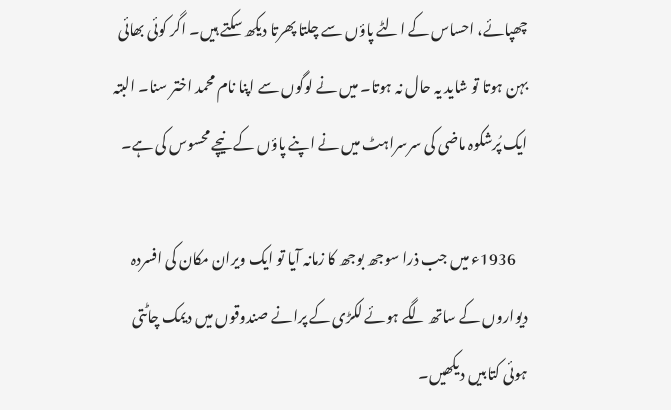چھپائے، احساس کے الٹے پاؤں سے چلتا پھرتا دیکھ سکتے ہیں۔ اگر کوئی بھائی بہن ہوتا تو شاید یہ حال نہ ہوتا۔ میں نے لوگوں سے اپنا نام محمد اختر سنا۔ البتہ ایک پُرشکوہ ماضی کی سرسراہٹ میں نے اپنے پاؤں کے نیچے محسوس کی ہے۔

    1936ء میں جب ذرا سوجھ بوجھ کا زمانہ آیا تو ایک ویران مکان کی افسردہ دیواروں کے ساتھ لگے ہوئے لکڑی کے پرانے صندوقوں میں دیمک چاٹتی ہوئی کتابیں دیکھیں۔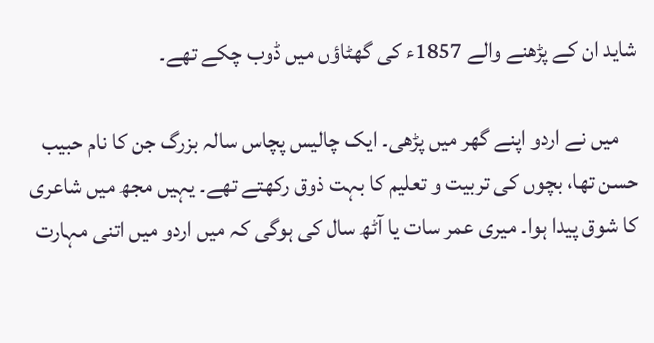شاید ان کے پڑھنے والے 1857ء کی گھٹاؤں میں ڈوب چکے تھے۔

    میں نے اردو اپنے گھر میں پڑھی۔ ایک چالیس پچاس سالہ بزرگ جن کا نام حبیب حسن تھا، بچوں کی تربیت و تعلیم کا بہت ذوق رکھتے تھے۔ یہیں مجھ میں شاعری کا شوق پیدا ہوا۔ میری عمر سات یا آٹھ سال کی ہوگی کہ میں اردو میں اتنی مہارت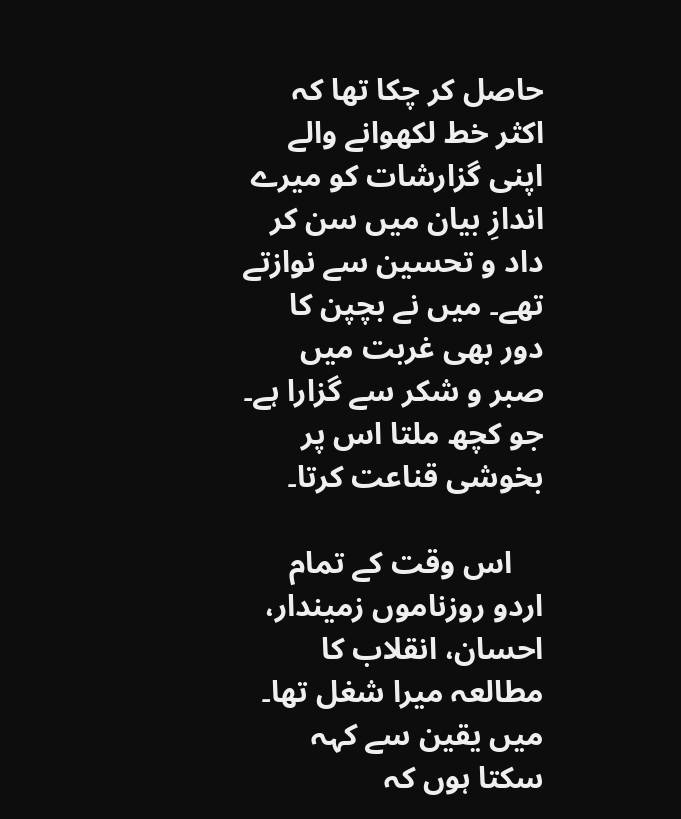حاصل کر چکا تھا کہ اکثر خط لکھوانے والے اپنی گزارشات کو میرے اندازِ بیان میں سن کر داد و تحسین سے نوازتے تھے۔ میں نے بچپن کا دور بھی غربت میں صبر و شکر سے گزارا ہے۔ جو کچھ ملتا اس پر بخوشی قناعت کرتا۔

    اس وقت کے تمام اردو روزناموں زمیندار، احسان، انقلاب کا مطالعہ میرا شغل تھا۔ میں یقین سے کہہ سکتا ہوں کہ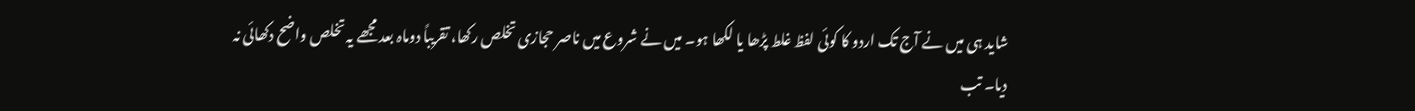شاید ہی میں نے آج تک اردو کا کوئی لفظ غلط پڑھا یا لکھا ہو۔ میں نے شروع میں ناصر حجازی تخلص رکھا، تقریباً دوماہ بعد مجھے یہ تخلص واضح دکھائی نہ دیا۔ تب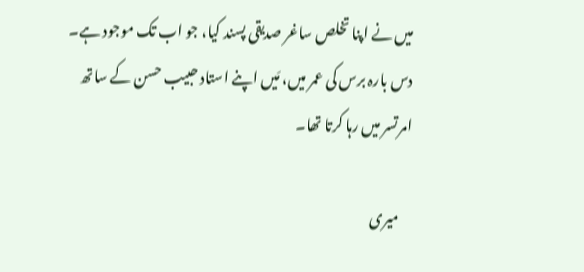میں نے اپنا تخلص ساغر صدیقی پسند کیا، جو اب تک موجود ہے۔ دس بارہ برس کی عمر میں، مَیں اپنے استاد حبیب حسن کے ساتھ امرتسر میں رہا کرتا تھا۔

    میری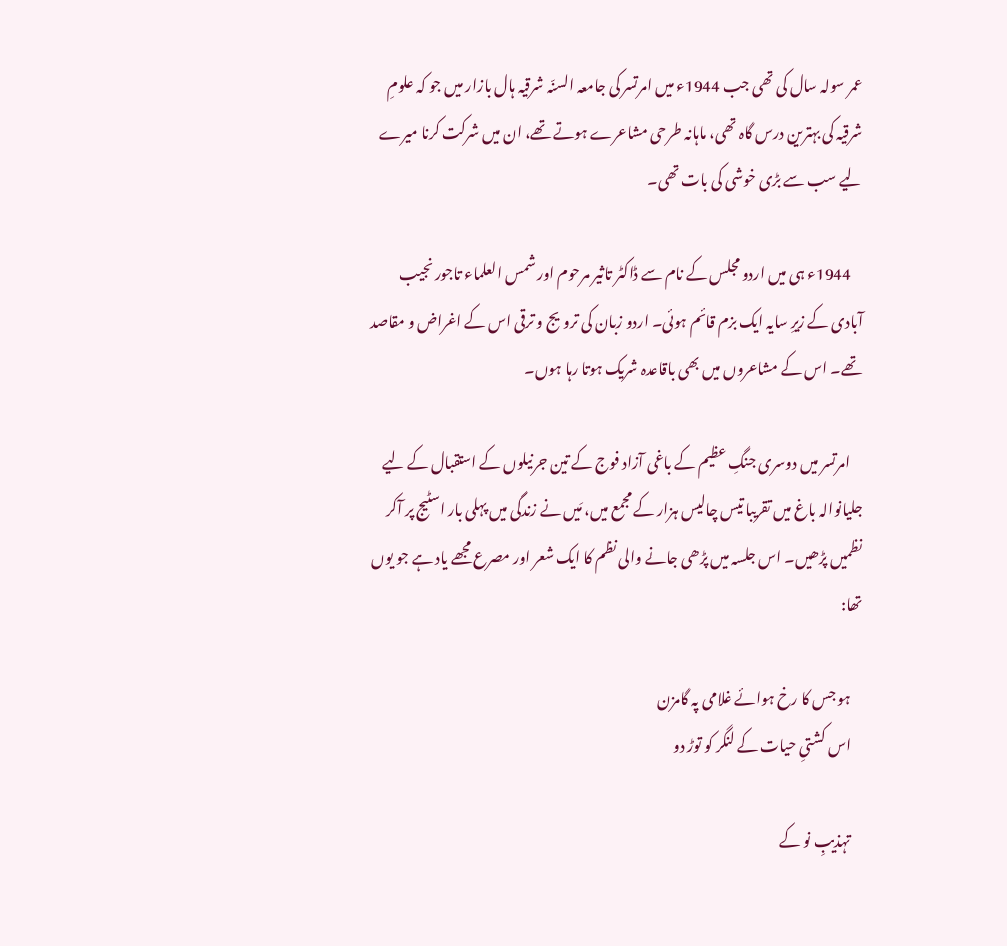عمر سولہ سال کی تھی جب 1944ء میں امرتسر کی جامعہ السنّہ شرقیہ ہال بازار میں جو کہ علومِ شرقیہ کی بہترین درس گاہ تھی، ماہانہ طرحی مشاعرے ہوتے تھے، ان میں شرکت کرنا میرے لیے سب سے بڑی خوشی کی بات تھی۔

    1944ء ہی میں اردو مجلس کے نام سے ڈاکٹر تاثیر مرحوم اور شمس العلماء تاجور نجیب آبادی کے زیرِ سایہ ایک بزم قائم ہوئی۔ اردو زبان کی ترویج و ترقی اس کے اغراض و مقاصد تھے۔ اس کے مشاعروں میں بھی باقاعدہ شریک ہوتا رہا ہوں۔

    امرتسر میں دوسری جنگِ عظیم کے باغی آزاد فوج کے تین جرنیلوں کے استقبال کے لیے جلیانوالہ باغ میں تقریبا تیس چالیس ہزار کے مجمع میں، مَیں نے زندگی میں پہلی بار اسٹیج پر آکر نظمیں پڑھیں۔ اس جلسہ میں پڑھی جانے والی نظم کا ایک شعر اور مصرع مجھے یاد ہے جو یوں تھا:

    ہو جس کا رخ ہوائے غلامی پہ گامزن
    اس کشتیِ حیات کے لنگر کو توڑ دو

    تہذیبِ نو کے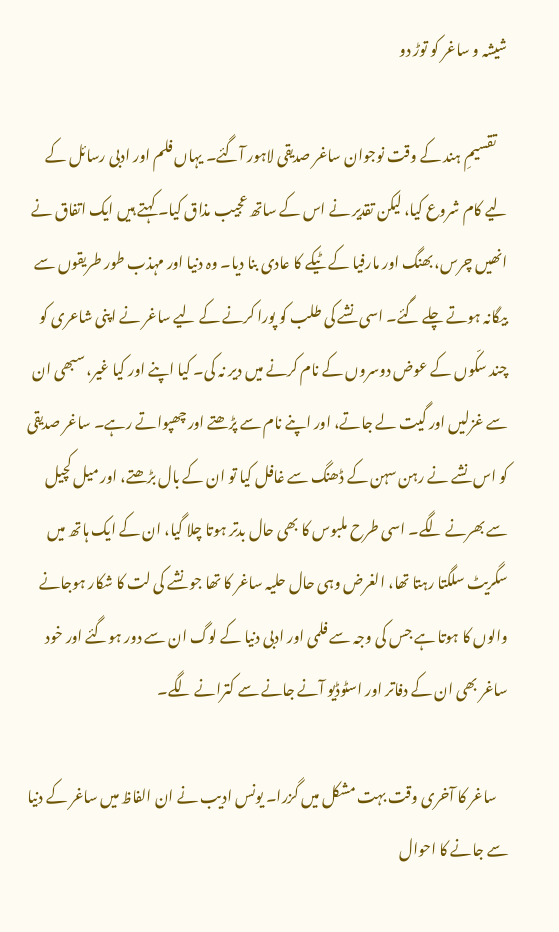شیشہ و ساغر کو توڑ دو

    تقسیمِ ہند کے وقت نوجوان ساغر صدیقی لاہور آگئے۔ یہاں فلم اور ادبی رسائل کے لیے کام شروع کیا، لیکن تقدیر نے اس کے ساتھ عجیب مذاق کیا۔ کہتے ہیں ایک اتفاق نے انھیں چرس، بھنگ اور مارفیا کے ٹیکے کا عادی بنا دیا۔ وہ دنیا اور مہذب طور طریقوں سے بیگانہ ہوتے چلے گئے۔ اسی نشے کی طلب کو پورا کرنے کے لیے ساغر نے اپنی شاعری کو چند سکّوں‌ کے عوض دوسروں کے نام کرنے میں‌ دیر نہ کی۔ کیا اپنے اور کیا غیر، سبھی ان سے غزلیں اور گیت لے جاتے، اور اپنے نام سے پڑھتے اور چھپواتے رہے۔ ساغر صدیقی کو اس نشے نے رہن سہن کے ڈھنگ سے غافل کیا تو ان کے بال بڑھتے، اور میل کچیل سے بھرنے لگے۔ اسی طرح ملبوس کا بھی حال بدتر ہوتا چلا گیا، ان کے ایک ہاتھ میں سگریٹ سلگتا رہتا تھا، الغرض وہی حال حلیہ ساغر کا تھا جو نشے کی لت کا شکار ہوجانے والوں کا ہوتا ہے جس کی وجہ سے فلمی اور ادبی دنیا کے لوگ ان سے دور ہوگئے اور خود ساغر بھی ان کے دفاتر اور اسٹوڈیو آنے جانے سے کترانے لگے۔

    ساغر کا آخری وقت بہت مشکل میں گزرا۔ یونس ادیب نے ان الفاظ میں ساغر کے دنیا سے جانے کا احوال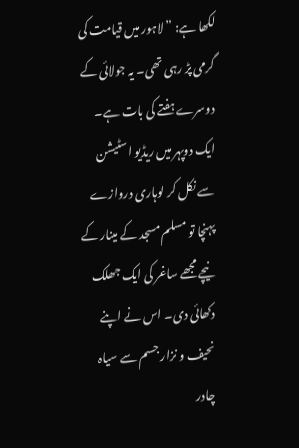لکھا ہے: ”لاہور میں قیامت کی گرمی پڑ رہی تھی۔ یہ جولائی کے دوسرے ہفتے کی بات ہے۔ ایک دوپہر میں ریڈیو اسٹیشن سے نکل کر لوہاری دروازے پہنچا تو مسلم مسجد کے مینار کے نیچے مجھے ساغر کی ایک جھلک دکھائی دی۔ اس نے اپنے نحیف و نزار جسم سے سیاہ چادر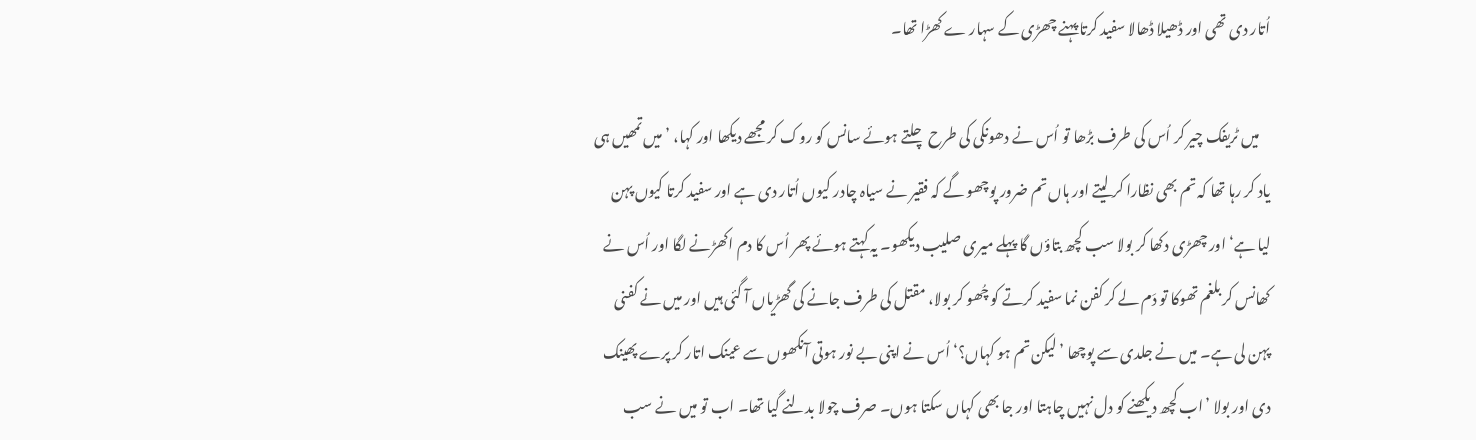اُتار دی تھی اور ڈھیلا ڈھالا سفید کرتا پہنے چھڑی کے سہار ے کھڑا تھا۔

    میں ٹریفک چیر کر اُس کی طرف بڑھا تو اُس نے دھونکی کی طرح چلتے ہوئے سانس کو روک کر مجھے دیکھا اور کہا، ’میں تمھیں ہی یاد کر رہا تھا کہ تم بھی نظارا کر لیتے اور ہاں تم ضرور پوچھو گے کہ فقیر نے سیاہ چادر کیوں اُتار دی ہے اور سفید کرتا کیوں پہن لیا ہے‘ اور چھڑی دکھا کر بولا سب کچھ بتاؤں گا پہلے میری صلیب دیکھو۔ یہ کہتے ہوئے پھر اُس کا دم اکھڑنے لگا اور اُس نے کھانس کر بلغم تھوکا تو دَم لے کر کفن نما سفید کرتے کو چُھو کر بولا، مقتل کی طرف جانے کی گھڑیاں آ گئی ہیں اور میں نے کفنی پہن لی ہے۔ میں نے جلدی سے پوچھا ’لیکن تم ہو کہاں؟‘ اُس نے اپنی بے نور ہوتی آنکھوں سے عینک اتار کر پرے پھینک دی اور بولا ’اب کچھ دیکھنے کو دل نہیں چاہتا اور جا بھی کہاں سکتا ہوں۔ صرف چولا بدلنے گیا تھا۔ اب تو میں نے سب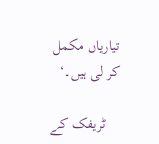تیاریاں مکمل کر لی ہیں۔‘

    ٹریفک کے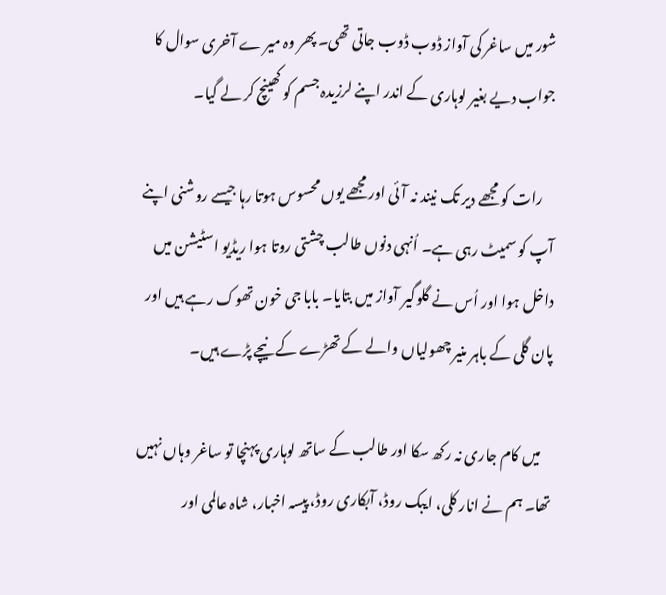شور میں ساغر کی آواز ڈوب ڈوب جاتی تھی۔ پھر وہ میر ے آخری سوال کا جواب دیے بغیر لوہاری کے اندر اپنے لرزیدہ جسم کو کھینچ کر لے گیا۔

    رات کو مجھے دیر تک نیند نہ آئی اور مجھے یوں محسوس ہوتا رہا جیسے روشنی اپنے آپ کو سمیٹ رہی ہے۔ اُنہی دنوں طالب چشتی روتا ہوا ریڈیو اسٹیشن میں داخل ہوا اور اُس نے گلوگیر آواز میں بتایا۔ بابا جی خون تھوک رہے ہیں اور پان گلی کے باہر منیر چھولیاں والے کے تھڑے کے نیچے پڑے ہیں۔

    میں کام جاری نہ رکھ سکا اور طالب کے ساتھ لوہاری پہنچا تو ساغر وہاں نہیں تھا۔ ہم نے انار کلی، ایبک روڈ، آبکاری روڈ، پیسہ اخبار، شاہ عالمی اور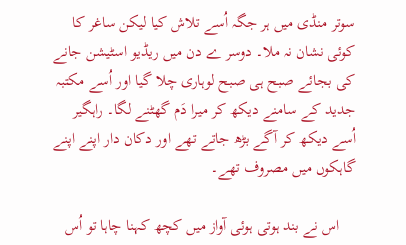سوتر منڈی میں ہر جگہ اُسے تلاش کیا لیکن ساغر کا کوئی نشان نہ ملا۔ دوسر ے دن میں ریڈیو اسٹیشن جانے کی بجائے صبح ہی صبح لوہاری چلا گیا اور اُسے مکتبہ جدید کے سامنے دیکھ کر میرا دَم گھٹنے لگا۔ راہگیر اُسے دیکھ کر آگے بڑھ جاتے تھے اور دکان دار اپنے اپنے گاہکوں میں مصروف تھے۔

    اس نے بند ہوتی ہوئی آواز میں کچھ کہنا چاہا تو اُس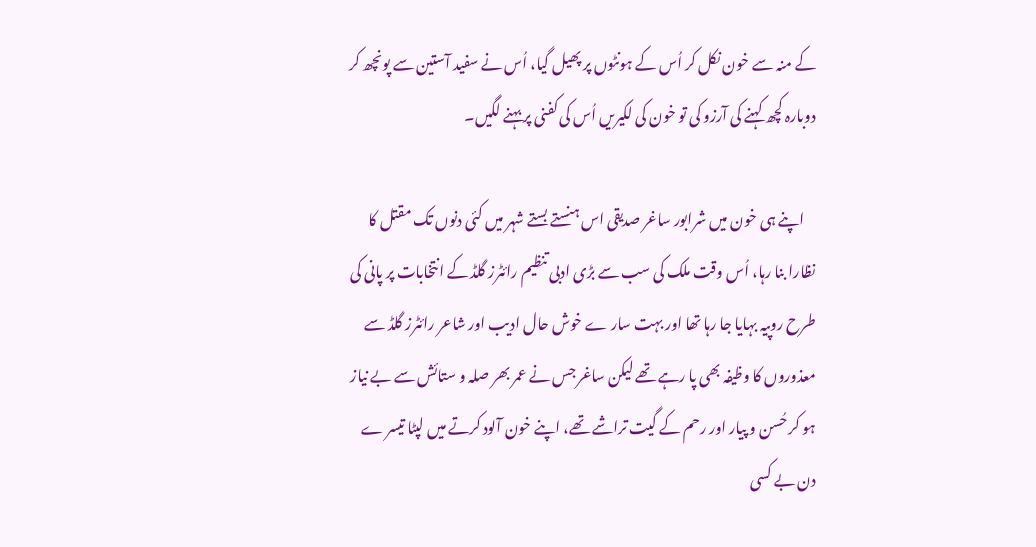کے منہ سے خون نکل کر اُس کے ہونٹوں پر پھیل گیا، اُس نے سفید آستین سے پونچھ کر دوبارہ کچھ کہنے کی آرزو کی تو خون کی لکیریں اُس کی کفنی پر بہنے لگیں۔

    اپنے ہی خون میں شرابور ساغر صدیقی اس ہنستے بستے شہر میں کئی دنوں تک مقتل کا نظارا بنا رہا، اُس وقت ملک کی سب سے بڑی ادبی تنظیم رائٹرز گلڈ کے انتخابات پر پانی کی طرح روپیہ بہایا جا رہا تھا اور بہت سار ے خوش حال ادیب اور شاعر رائٹرز گلڈ سے معذوروں کا وظیفہ بھی پا رہے تھے لیکن ساغر جس نے عمر بھر صلہ و ستائش سے بے نیاز ہو کر حُسن و پیار اور رحم کے گیت تراشے تھے، اپنے خون آلود کرتے میں لپٹا تیسر ے دن بے کسی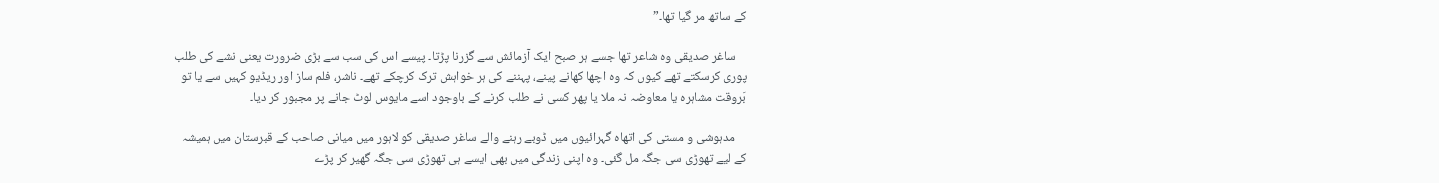کے ساتھ مر گیا تھا۔”

    ساغر صدیقی وہ شاعر تھا جسے ہر صبح ایک آزمائش سے گزرنا پڑتا۔ پیسے اس کی سب سے بڑی ضرورت یعنی نشے کی طلب پوری کرسکتے تھے کیوں‌ کہ وہ اچھا کھانے پینے، پہننے کی ہر خواہش ترک کرچکے تھے۔ ناشر، فلم ساز اور ریڈیو کہیں سے یا تو بَروقت مشاہرہ یا معاوضہ نہ ملا یا پھر کسی نے طلب کرنے کے باوجود اسے مایوس لوٹ جانے پر مجبور کر دیا۔

    مدہوشی و مستی کی اتھاہ گہرائیوں‌ میں ڈوبے رہنے والے ساغر صدیقی کو لاہور میں‌ میانی صاحب کے قبرستان میں‌ ہمیشہ کے لیے تھوڑی سی جگہ مل گئی۔ وہ اپنی زندگی میں‌ بھی ایسے ہی تھوڑی سی جگہ گھیر کر پڑے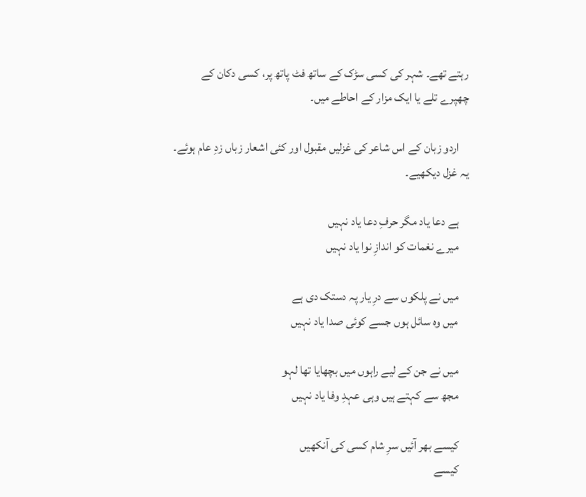رہتے تھے۔ شہر کی کسی سڑک کے ساتھ فٹ پاتھ پر، کسی دکان کے چھپرے تلے یا ایک مزار کے احاطے میں‌۔

    اردو زبان کے اس شاعر کی غزلیں مقبول اور کئی اشعار زباں زدِ عام ہوئے۔ یہ غزل دیکھیے۔

    ہے دعا یاد مگر حرفِ دعا یاد نہیں
    میرے نغمات کو اندازِ نوا یاد نہیں

    میں نے پلکوں سے درِ یار پہ دستک دی ہے
    میں وہ سائل ہوں جسے کوئی صدا یاد نہیں

    میں نے جن کے لیے راہوں میں بچھایا تھا لہو
    مجھ سے کہتے ہیں وہی عہدِ وفا یاد نہیں

    کیسے بھر آئیں سرِ شام کسی کی آنکھیں
    کیسے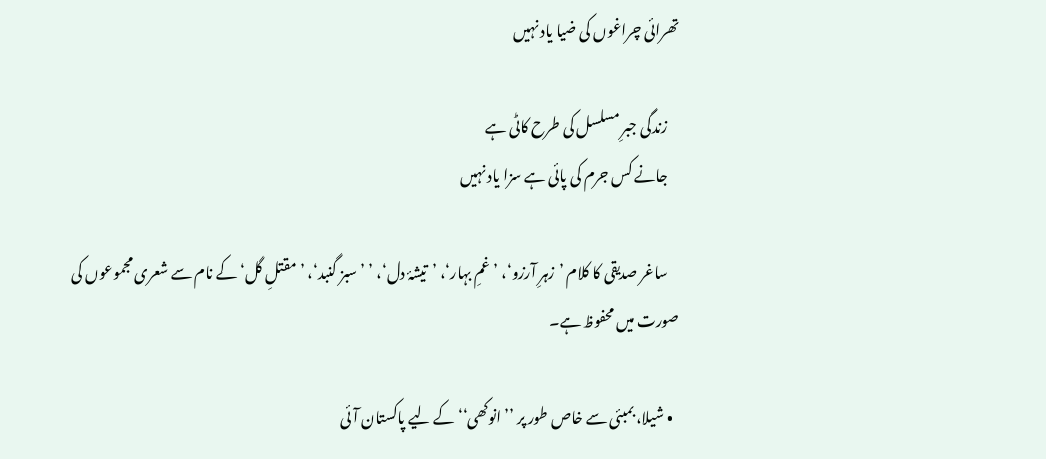تھرائی چراغوں کی ضیا یاد نہیں

    زندگی جبرِ مسلسل کی طرح کاٹی ہے
    جانے کس جرم کی پائی ہے سزا یاد نہیں

    ساغر صدیقی کا کلام ’زہرِ آرزو‘، ’غمِ بہار‘، ’تیشۂ دل‘، ’ ’سبز گنبد‘، ’مقتلِ گل‘ کے نام سے شعری مجموعوں‌ کی صورت میں‌ محفوظ ہے۔

  • شیلا، بمبئی سے خاص طور پر ’’انوکھی‘‘ کے لیے پاکستان آئی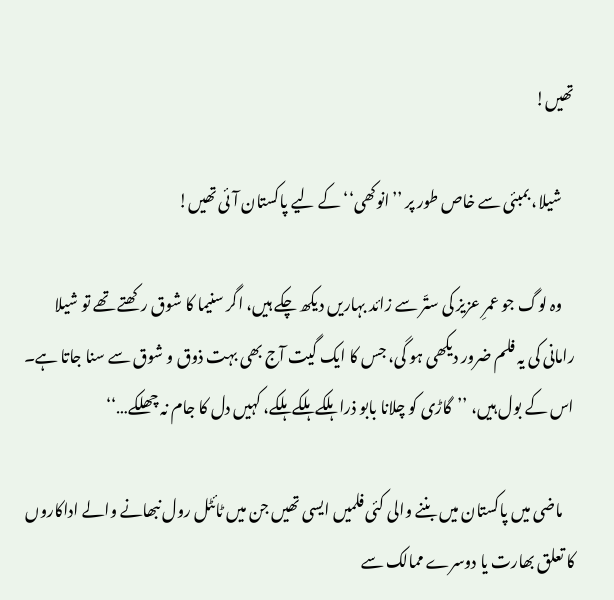تھیں!

    شیلا، بمبئی سے خاص طور پر ’’انوکھی‘‘ کے لیے پاکستان آئی تھیں!

    وہ لوگ جو عمرِ عزیز کی ستّر سے زائد بہاریں‌ دیکھ چکے ہیں، اگر سنیما کا شوق رکھتے تھے تو شیلا رامانی کی یہ فلم ضرور دیکھی ہو گی، جس کا ایک گیت آج بھی بہت ذوق و شوق سے سنا جاتا ہے۔ اس کے بول ہیں، ’’گاڑی کو چلانا بابو ذرا ہلکے ہلکے ہلکے، کہیں‌ دل کا جام نہ چھلکے…‘‘

    ماضی میں پاکستان میں‌ بننے والی کئی فلمیں‌ ایسی تھیں جن میں ٹائٹل رول نبھانے والے اداکاروں‌ کا تعلق بھارت یا دوسرے ممالک سے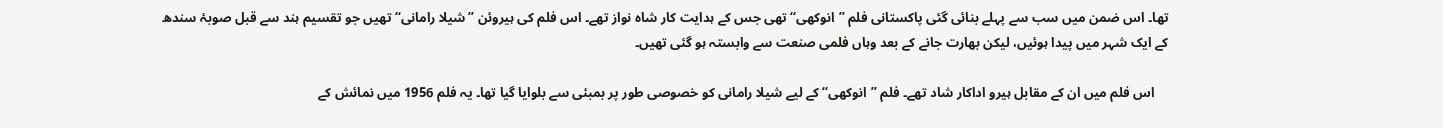تھا۔ اس ضمن میں سب سے پہلے بنائی گئی پاکستانی فلم ’’انوکھی‘‘ تھی جس کے ہدایت کار شاہ نواز تھے۔ اس فلم کی ہیروئن ’’شیلا رامانی‘‘ تھیں‌ جو تقسیم ہند سے قبل صوبۂ سندھ کے ایک شہر میں پیدا ہوئیں، لیکن بھارت جانے کے بعد وہاں‌ فلمی صنعت سے وابستہ ہو گئی تھیں۔

    اس فلم میں ان کے مقابل ہیرو اداکار شاد تھے۔ فلم ’’انوکھی‘‘ کے لیے شیلا رامانی کو خصوصی طور پر بمبئی سے بلوایا گیا تھا۔ یہ فلم 1956 میں نمائش کے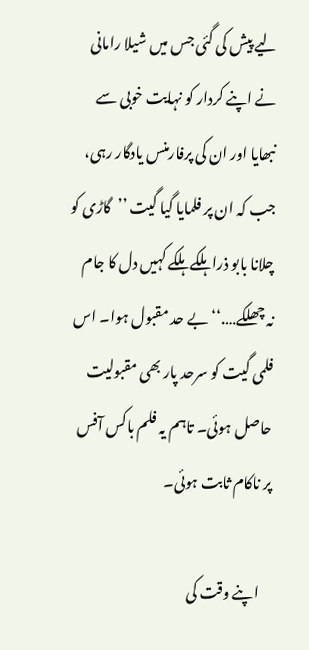لیے پیش کی گئی جس میں شیلا رامانی نے اپنے کردار کو نہایت خوبی سے نبھایا اور ان کی پرفارمنس یادگار رہی، جب کہ ان پر فلمایا گیا گیت ’’گاڑی کو چلانا بابو ذرا ہلکے ہلکے کہیں دل کا جام نہ چھلکے….‘‘ بے حد مقبول ہوا۔ اس فلمی گیت کو سرحد پار بھی مقبولیت حاصل ہوئی۔ تاہم یہ فلم باکس آفس پر ناکام ثابت ہوئی۔

    اپنے وقت کی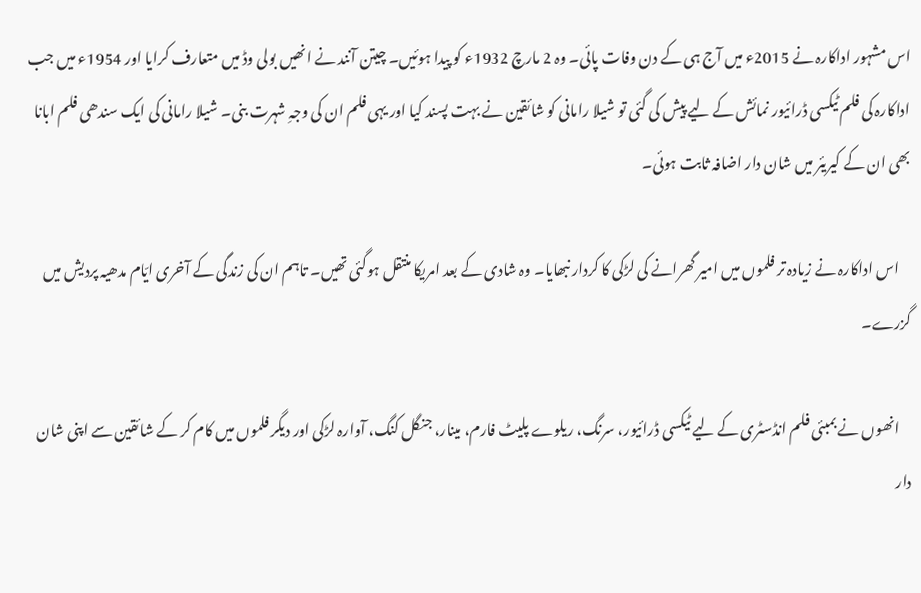اس مشہور اداکارہ نے 2015ء میں آج ہی کے دن وفات پائی۔ وہ 2 مارچ 1932ء کو پیدا ہوئیں۔ چیتن آنند نے انھیں بولی وڈ میں متعارف کرایا اور 1954ء میں جب اداکارہ کی فلم ٹیکسی ڈرائیور نمائش کے لیے پیش کی گئی تو شیلا رامانی کو شائقین نے بہت پسند کیا اور یہی فلم ان کی وجہِ شہرت بنی۔ شیلا رامانی کی ایک سندھی فلم ابانا بھی ان کے کیریئر میں شان دار اضافہ ثابت ہوئی۔

    اس اداکارہ نے زیادہ تر فلموں میں امیر گھرانے کی لڑکی کا کردار نبھایا۔ وہ شادی کے بعد امریکا منتقل ہوگئی تھیں۔ تاہم ان کی زندگی کے آخری ایّام مدھیہ پردیش میں گزرے۔

    انھوں نے بمبئی فلم انڈسٹری کے لیے ٹیکسی ڈرائیور، سرنگ، ریلوے پلیٹ فارم، مینار، جنگل کنگ، آوارہ لڑکی اور دیگر فلموں میں کام کر کے شائقین سے اپنی شان دار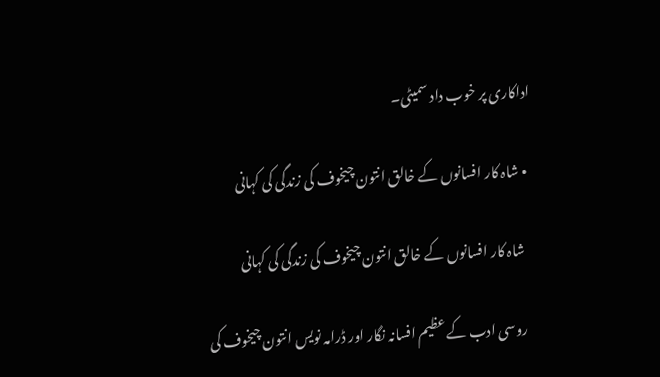اداکاری پر خوب داد سمیٹی۔

  • شاہ کار افسانوں کے خالق انتون چیخوف کی زندگی کی کہانی

    شاہ کار افسانوں کے خالق انتون چیخوف کی زندگی کی کہانی

    روسی ادب کے عظیم افسانہ نگار اور ڈرامہ نویس انتون چیخوف کی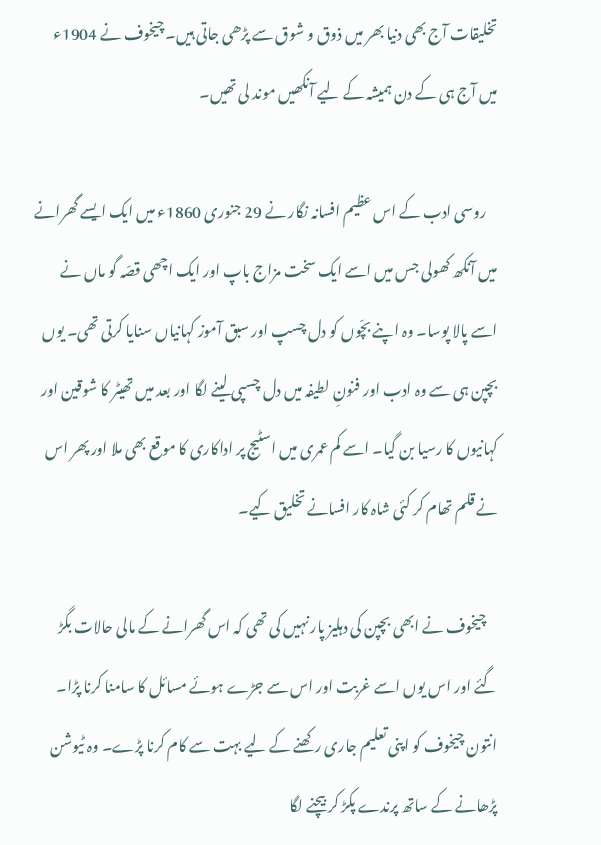تخلیقات آج بھی دنیا بھر میں ذوق و شوق سے پڑھی جاتی ہیں۔ چیخوف نے 1904ء میں آج ہی کے دن ہمیشہ کے لیے آنکھیں‌ موند لی تھیں۔

    روسی ادب کے اس عظیم افسانہ نگار نے 29 جنوری 1860ء میں ایک ایسے گھرانے میں آنکھ کھولی جس میں اسے ایک سخت مزاج باپ اور ایک اچھی قصّہ گو ماں نے اسے پالا پوسا۔ وہ اپنے بچّوں کو دل چسپ اور سبق آموز کہانیاں سنایا کرتی تھی۔ یوں‌ بچپن ہی سے وہ ادب اور فنونِ لطیفہ میں‌ دل چسپی لینے لگا اور بعد میں‌ تھیٹر کا شوقین اور کہانیوں کا رسیا بن گیا۔ اسے کم عمری میں اسٹیج پر اداکاری کا موقع بھی ملا اور پھر اس نے قلم تھام کر کئی شاہ کار افسانے تخلیق کیے۔

    چیخوف نے ابھی بچپن کی دہلیز پار نہیں کی تھی کہ اس گھرانے کے مالی حالات بگڑ گئے اور اس یوں اسے غربت اور اس سے جڑے ہوئے مسائل کا سامنا کرنا پڑا۔ انتون چیخوف کو اپنی تعلیم جاری رکھنے کے لیے بہت سے کام کرنا پڑے۔ وہ ٹیوشن پڑھانے کے ساتھ پرندے پکڑ کر بیچنے لگا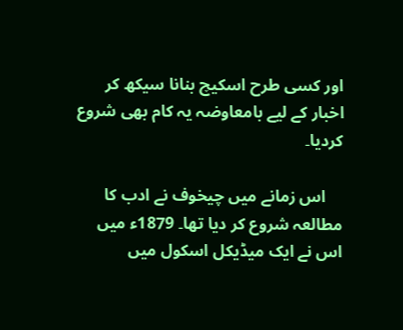اور کسی طرح اسکیچ بنانا سیکھ کر اخبار کے لیے بامعاوضہ یہ کام بھی شروع کردیا۔

    اس زمانے میں چیخوف نے ادب کا مطالعہ شروع کر دیا تھا۔ 1879ء میں اس نے ایک میڈیکل اسکول میں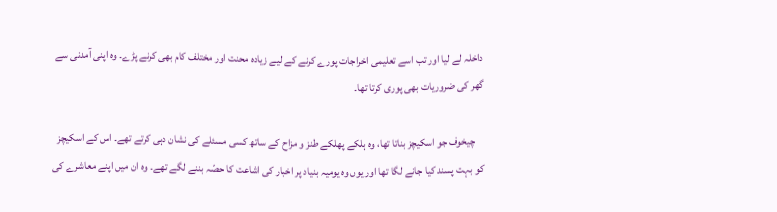داخلہ لے لیا اور تب اسے تعلیمی اخراجات پورے کرنے کے لیے زیادہ محنت اور مختلف کام بھی کرنے پڑے۔ وہ اپنی آمدنی سے گھر کی ضروریات بھی پوری کرتا تھا۔

    چیخوف جو اسکیچز بناتا تھا، وہ ہلکے پھلکے طنز و مزاح کے ساتھ کسی مسئلے کی نشان دہی کرتے تھے۔ اس کے اسکیچز کو بہت پسند کیا جانے لگا تھا اور یوں وہ یومیہ بنیاد پر اخبار کی اشاعت کا حصّہ بننے لگے تھے۔ وہ ان میں اپنے معاشرے کی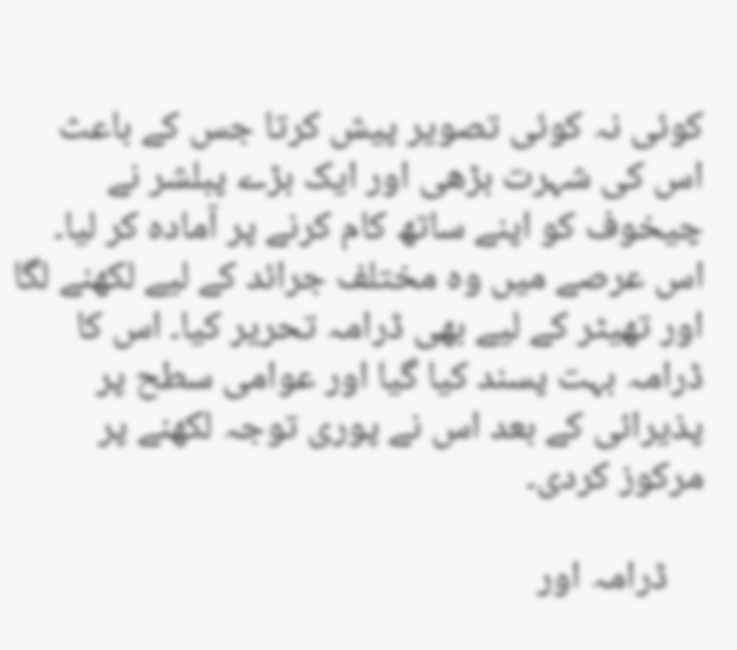کوئی نہ کوئی تصویر پیش کرتا جس کے باعث اس کی شہرت بڑھی اور ایک بڑے پبلشر نے چیخوف کو اپنے ساتھ کام کرنے پر آمادہ کر لیا۔ اس عرصے میں وہ مختلف جرائد کے لیے لکھنے لگا اور تھیٹر کے لیے بھی ڈرامہ تحریر کیا۔ اس کا ڈرامہ بہت پسند کیا گیا اور عوامی سطح پر پذیرائی کے بعد اس نے پوری توجہ لکھنے پر مرکوز کردی۔

    ڈرامہ اور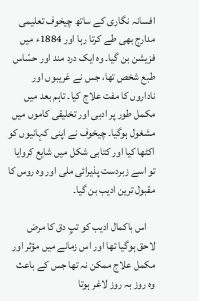افسانہ نگاری کے ساتھ چیخوف تعلیمی مدارج بھی طے کرتا رہا اور 1884ء میں فزیشن بن گیا۔ وہ ایک درد مند اور حسّاس طبع شخص تھا، جس نے غریبوں اور ناداروں کا مفت علاج کیا۔ تاہم بعد میں‌ مکمل طور پر ادبی اور تخلیقی کاموں میں‌ مشغول ہوگیا۔ چیخوف نے اپنی کہانیوں کو اکٹھا کیا اور کتابی شکل میں شایع کروایا تو اسے زبردست پذیرائی ملی اور وہ روس کا مقبول ترین ادیب بن گیا۔

    اس باکمال ادیب کو تپِ دق کا مرض لاحق ہوگیا تھا اور اس زمانے میں‌ مؤثر اور مکمل علاج ممکن نہ تھا جس کے باعث وہ روز بہ روز لاغر ہوتا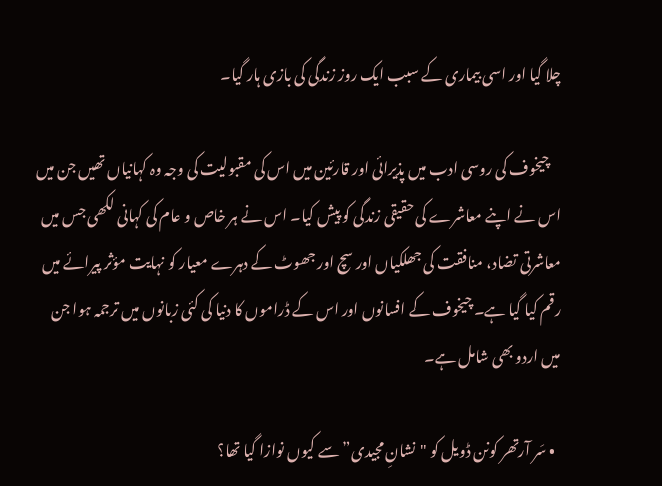چلا گیا اور اسی بیماری کے سبب ایک روز زندگی کی بازی ہار گیا۔

    چیخوف کی روسی ادب میں پذیرائی اور قارئین میں اس کی مقبولیت کی وجہ وہ کہانیاں تھیں‌ جن میں اس نے اپنے معاشرے کی حقیقی زندگی کو پیش کیا۔ اس نے ہر خاص و عام کی کہانی لکھی جس میں معاشرتی تضاد، منافقت کی جھلکیاں اور سچ اور جھوٹ کے دہرے معیار کو نہایت مؤثر پیرائے میں رقم کیا گیا ہے۔ چیخوف کے افسانوں اور اس کے ڈراموں کا دنیا کی کئی زبانوں‌ میں ترجمہ ہوا جن میں اردو بھی شامل ہے۔

  • سَر آرتھر کونن ڈویل کو "نشانِ مجیدی” سے کیوں‌ نوازا گیا تھا؟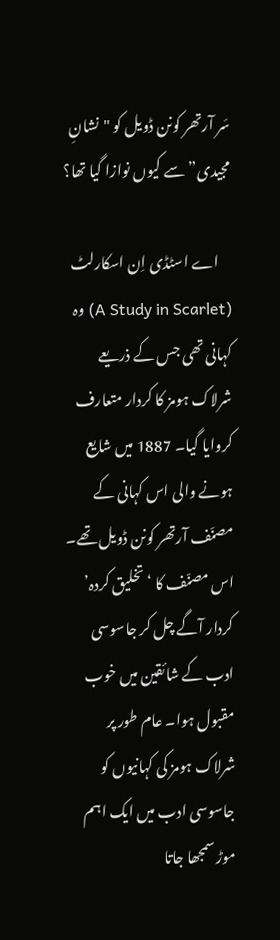سَر آرتھر کونن ڈویل کو "نشانِ مجیدی” سے کیوں‌ نوازا گیا تھا؟

    اے اسٹڈی اِن اسکارلٹ (A Study in Scarlet) وہ کہانی تھی جس کے ذریعے شرلاک ہومز کا کردار متعارف کروایا گیا۔ 1887 میں‌ شایع ہونے والی اس کہانی کے مصنّف آرتھر کونن ڈویل تھے۔ اس مصنّف کا ‘تخلیق کردہ’ کردار آگے چل کر جاسوسی ادب کے شائقین میں‌ خوب مقبول ہوا۔ عام طور پر شرلاک ہومز کی کہانیوں کو جاسوسی ادب میں ایک اہم موڑ سمجھا جاتا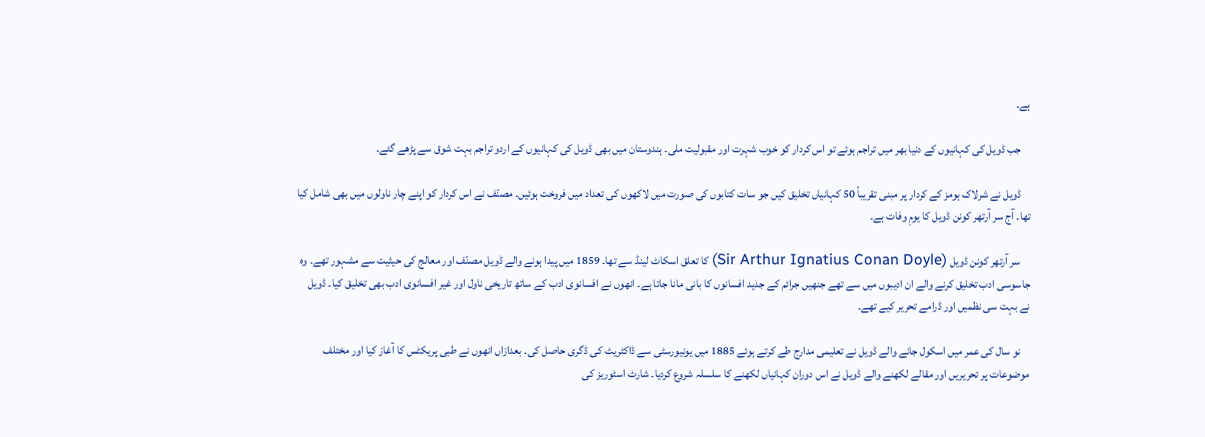ہے۔

    جب ڈویل کی کہانیوں کے دنیا بھر میں‌ تراجم ہوئے تو اس کردار کو خوب شہرت اور مقبولیت ملی۔ ہندوستان میں بھی ڈویل کی کہانیوں کے اردو تراجم بہت شوق سے پڑھے گئے۔

    ڈویل نے شرلاک ہومز کے کردار پر مبنی تقریباً 50 کہانیاں تخلیق کیں جو سات کتابوں کی صورت میں لاکھوں کی تعداد میں فروخت ہوئیں۔ مصنّف نے اس کردار کو اپنے چار ناولوں میں بھی شامل کیا تھا۔ آج سر آرتھر کونن ڈویل کا یومِ‌ وفات ہے۔

    سر آرتھر کونن ڈویل (Sir Arthur Ignatius Conan Doyle) کا تعلق اسکاٹ لینڈ سے تھا۔ 1859 میں پیدا ہونے والے ڈویل مصنّف اور معالج کی حیثیت سے مشہور تھے۔ وہ جاسوسی ادب تخلیق کرنے والے ان ادیبوں میں‌ سے تھے جنھیں جرائم کے جدید افسانوں کا بانی مانا جاتا ہے۔ انھوں نے افسانوی ادب کے ساتھ تاریخی ناول اور غیر افسانوی ادب بھی تخلیق کیا۔ ڈویل نے بہت سی نظمیں اور ڈرامے تحریر کیے تھے۔

    نو سال کی عمر میں اسکول جانے والے ڈویل نے تعلیمی مدارج طے کرتے ہوئے 1885 میں یونیورسٹی سے ڈاکٹریٹ کی ڈگری حاصل کی۔ بعدازاں انھوں نے طبی پریکٹس کا آغاز کیا اور مختلف موضوعات پر تحریریں اور مقالے لکھنے والے ڈویل نے اس دوران کہانیاں لکھنے کا سلسلہ شروع کردیا۔ شارٹ اسٹوریز کی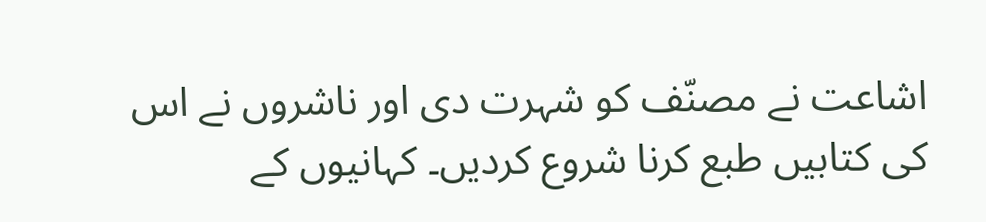اشاعت نے مصنّف کو شہرت دی اور ناشروں نے اس کی کتابیں طبع کرنا شروع کردیں۔ کہانیوں کے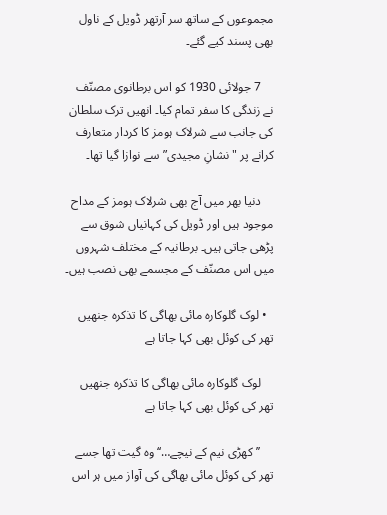مجموعوں کے ساتھ سر آرتھر ڈویل کے ناول بھی پسند کیے گئے۔

    7 جولائی 1930 کو اس برطانوی مصنّف نے زندگی کا سفر تمام کیا۔ انھیں ترک سلطان کی جانب سے شرلاک ہومز کا کردار متعارف کرانے پر "نشانِ مجیدی” سے نوازا گیا تھا۔

    دنیا بھر میں آج بھی شرلاک ہومز کے مداح موجود ہیں اور ڈویل کی کہانیاں شوق سے پڑھی جاتی ہیں۔ برطانیہ کے مختلف شہروں‌ میں اس مصنّف کے مجسمے بھی نصب ہیں۔

  • لوک گلوکارہ مائی بھاگی کا تذکرہ جنھیں‌ تھر کی کوئل بھی کہا جاتا ہے

    لوک گلوکارہ مائی بھاگی کا تذکرہ جنھیں‌ تھر کی کوئل بھی کہا جاتا ہے

    ’’کھڑی نیم کے نیچے…‘‘ وہ گیت تھا جسے تھر کی کوئل مائی بھاگی کی آواز میں ہر اس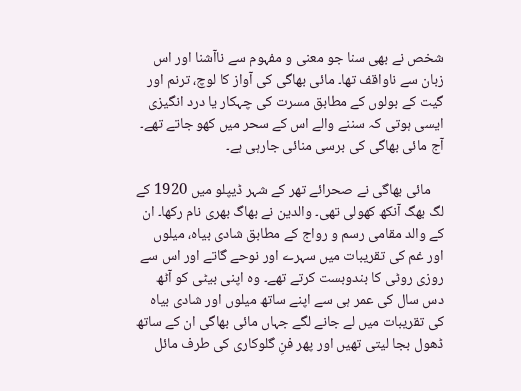شخص نے بھی سنا جو معنی و مفہوم سے ناآشنا اور اس زبان سے ناواقف تھا۔ مائی بھاگی کی آواز کا لوچ، ترنم اور گیت کے بولوں کے مطابق مسرت کی چہکار یا درد انگیزی ایسی ہوتی کہ سننے والے اس کے سحر میں کھو جاتے تھے۔ آج مائی بھاگی کی برسی منائی جارہی ہے۔

    مائی بھاگی نے صحرائے تھر کے شہر ڈیپلو میں 1920 کے لگ بھگ آنکھ کھولی تھی۔ والدین نے بھاگ بھری نام رکھا۔ ان کے والد مقامی رسم و رواج کے مطابق شادی بیاہ، میلوں اور غم کی تقریبات میں‌ سہرے اور نوحے گاتے اور اس سے روزی روٹی کا بندوبست کرتے تھے۔ وہ اپنی بیٹی کو آٹھ دس سال کی عمر ہی سے اپنے ساتھ میلوں اور شادی بیاہ کی تقریبات میں لے جانے لگے جہاں مائی بھاگی ان کے ساتھ ڈھول بجا لیتی تھیں اور پھر فنِ گلوکاری کی طرف مائل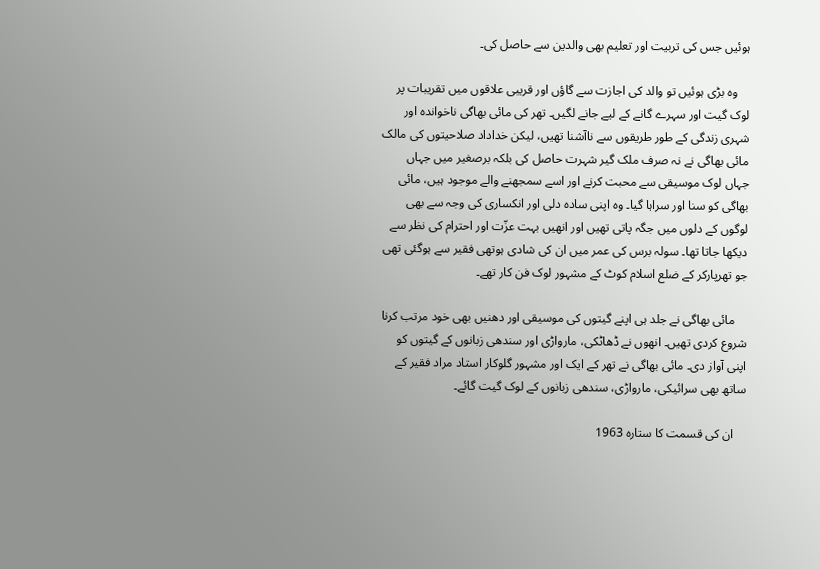ہوئیں جس کی تربیت اور تعلیم بھی والدین سے حاصل کی۔

    وہ بڑی ہوئیں تو والد کی اجازت سے گاؤں اور قریبی علاقوں میں‌ تقریبات پر لوک گیت اور سہرے گانے کے لیے جانے لگیں۔ تھر کی مائی بھاگی ناخواندہ اور شہری زندگی کے طور طریقوں سے ناآشنا تھیں، لیکن خداداد صلاحیتوں کی مالک مائی بھاگی نے نہ صرف ملک گیر شہرت حاصل کی بلکہ برصغیر میں‌ جہاں‌ جہاں‌ لوک موسیقی سے محبت کرنے اور اسے سمجھنے والے موجود ہیں، مائی بھاگی کو سنا اور سراہا گیا۔ وہ اپنی سادہ دلی اور انکساری کی وجہ سے بھی لوگوں‌ کے دلوں میں‌ جگہ پاتی تھیں‌ اور انھیں بہت عزّت اور احترام کی نظر سے دیکھا جاتا تھا۔ سولہ برس کی عمر میں ان کی شادی ہوتھی فقیر سے ہوگئی تھی جو تھرپارکر کے ضلع اسلام کوٹ کے مشہور لوک فن کار تھے۔

    مائی بھاگی نے جلد ہی اپنے گیتوں کی موسیقی اور دھنیں بھی خود مرتب کرنا شروع کردی تھیں۔ انھوں نے ڈھاٹکی، مارواڑی اور سندھی زبانوں کے گیتوں کو اپنی آواز دی۔ مائی بھاگی نے تھر کے ایک اور مشہور گلوکار استاد مراد فقیر کے ساتھ بھی سرائیکی، مارواڑی، سندھی زبانوں‌ کے لوک گیت گائے۔

    ان کی قسمت کا ستارہ 1963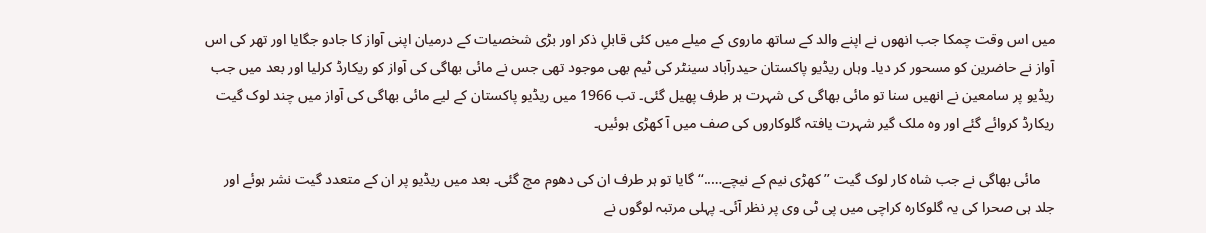میں اس وقت چمکا جب انھوں نے اپنے والد کے ساتھ ماروی کے میلے میں کئی قابلِ ذکر اور بڑی شخصیات کے درمیان اپنی آواز کا جادو جگایا اور تھر کی اس آواز نے حاضرین کو مسحور کر دیا۔ وہاں ریڈیو پاکستان حیدرآباد سینٹر کی ٹیم بھی موجود تھی جس نے مائی بھاگی کی آواز کو ریکارڈ کرلیا اور بعد میں جب ریڈیو پر سامعین نے انھیں سنا تو مائی بھاگی کی شہرت ہر طرف پھیل گئی۔ تب 1966 میں ریڈیو پاکستان کے لیے مائی بھاگی کی آواز میں چند لوک گیت ریکارڈ کروائے گئے اور وہ ملک گیر شہرت یافتہ گلوکاروں کی صف میں‌ آ کھڑی ہوئیں۔

    مائی بھاگی نے جب شاہ کار لوک گیت ’’کھڑی نیم کے نیچے…..‘‘ گایا تو ہر طرف ان کی دھوم مچ گئی۔ بعد میں ریڈیو پر ان کے متعدد گیت نشر ہوئے اور جلد ہی صحرا کی یہ گلوکارہ کراچی میں پی ٹی وی پر نظر آئی۔ پہلی مرتبہ لوگوں نے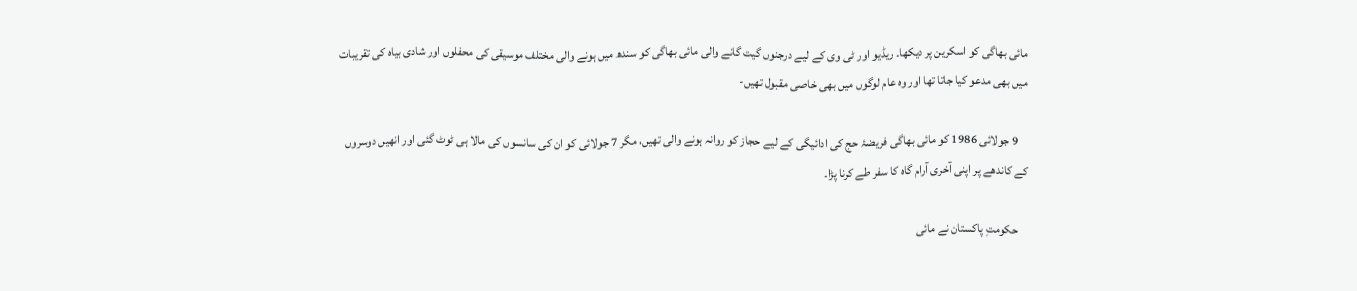مائی بھاگی کو اسکرین پر دیکھا۔ ریڈیو اور ٹی وی کے لیے درجنوں گیت گانے والی مائی بھاگی کو سندھ میں ہونے والی مختلف موسیقی کی محفلوں اور شادی بیاہ کی تقریبات میں بھی مدعو کیا جاتا تھا اور وہ عام لوگوں‌ میں بھی خاصی مقبول تھیں-

    9 جولائی 1986 کو مائی بھاگی فریضۂ حج کی ادائیگی کے لیے حجاز کو روانہ ہونے والی تھیں، مگر 7 جولائی کو ان کی سانسوں کی مالا ہی ٹوٹ گئی اور انھیں دوسروں کے کاندھے پر اپنی آخری آرام گاہ کا سفر طے کرنا پڑا۔

    حکومتِ پاکستان نے مائی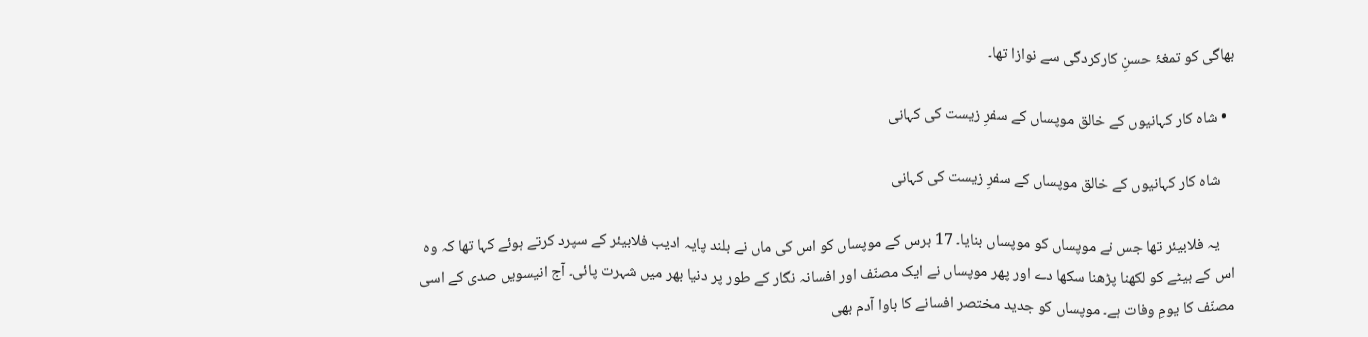بھاگی کو تمغۂ حسنِ کارکردگی سے نوازا تھا۔

  • شاہ کار کہانیوں کے خالق موپساں کے سفرِ زیست کی کہانی

    شاہ کار کہانیوں کے خالق موپساں کے سفرِ زیست کی کہانی

    یہ فلابیئر تھا جس نے موپساں کو موپساں بنایا۔ 17 برس کے موپساں کو اس کی ماں نے بلند پایہ ادیب فلابیئر کے سپرد کرتے ہوئے کہا تھا کہ وہ اس کے بیٹے کو لکھنا پڑھنا سکھا دے اور پھر موپساں نے ایک مصنّف اور افسانہ نگار کے طور پر دنیا بھر میں شہرت پائی۔ آج انیسویں صدی کے اسی مصنّف کا یومِ‌ وفات ہے۔ موپساں کو جدید مختصر افسانے کا باوا آدم بھی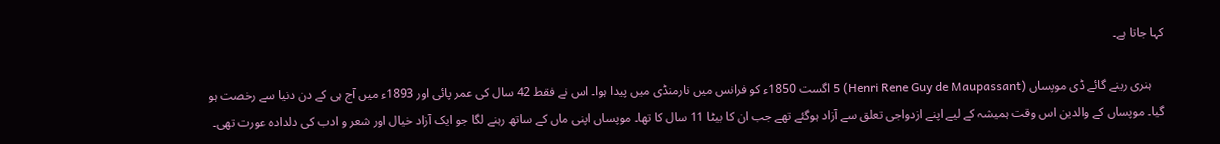کہا جاتا ہے۔

    ہنری رینے گائے ڈی موپساں (Henri Rene Guy de Maupassant) 5 اگست 1850ء کو فرانس میں نارمنڈی میں‌ پیدا ہوا۔ اس نے فقط 42 سال کی عمر پائی اور 1893ء میں آج ہی کے دن دنیا سے رخصت ہو گیا۔ موپساں کے والدین اس وقت ہمیشہ کے لیے اپنے ازدواجی تعلق سے آزاد ہوگئے تھے جب ان کا بیٹا 11 سال کا تھا۔ موپساں اپنی ماں کے ساتھ رہنے لگا جو ایک آزاد خیال اور شعر و ادب کی دلدادہ عورت تھی۔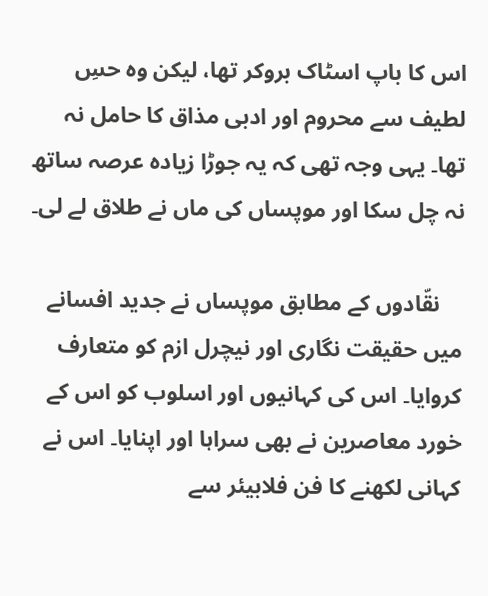اس کا باپ اسٹاک بروکر تھا، لیکن وہ حسِ لطیف سے محروم اور ادبی مذاق کا حامل نہ تھا۔ یہی وجہ تھی کہ یہ جوڑا زیادہ عرصہ ساتھ نہ چل سکا اور موپساں کی ماں نے طلاق لے لی۔

    نقّادوں کے مطابق موپساں نے جدید افسانے میں حقیقت نگاری اور نیچرل ازم کو متعارف کروایا۔ اس کی کہانیوں اور اسلوب کو اس کے خورد معاصرین نے بھی سراہا اور اپنایا۔ اس نے کہانی لکھنے کا فن فلابیئر سے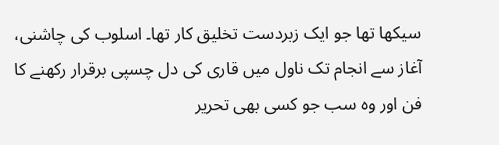سیکھا تھا جو ایک زبردست تخلیق کار تھا۔ اسلوب کی چاشنی، آغاز سے انجام تک ناول میں قاری کی دل چسپی برقرار رکھنے کا فن اور وہ سب جو کسی بھی تحریر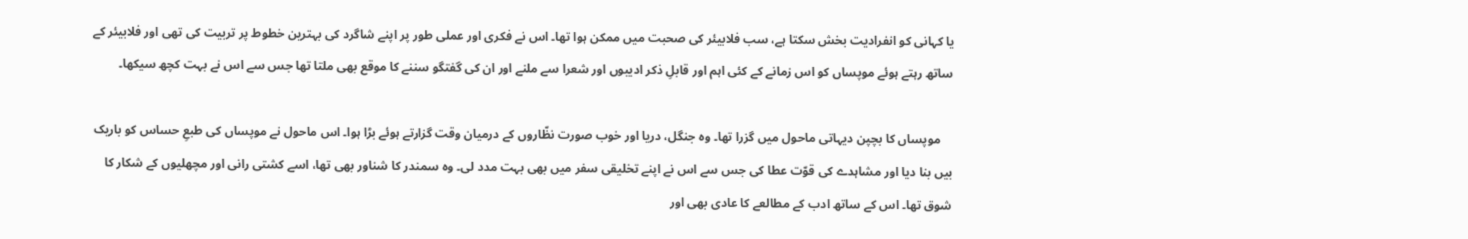یا کہانی کو انفرادیت بخش سکتا ہے، سب فلابیئر کی صحبت میں‌ ممکن ہوا تھا۔ اس نے فکری اور عملی طور پر اپنے شاگرد کی بہترین خطوط پر تربیت کی تھی اور فلابیئر کے ساتھ رہتے ہوئے موپساں کو اس زمانے کے کئی اہم اور قابلِ‌ ذکر ادیبوں اور شعرا سے ملنے اور ان کی گفتگو سننے کا موقع بھی ملتا تھا جس سے اس نے بہت کچھ سیکھا۔

    موپساں کا بچپن دیہاتی ماحول میں گزرا تھا۔ وہ جنگل، دریا اور خوب صورت نظّاروں کے درمیان وقت گزارتے ہوئے بڑا ہوا۔ اس ماحول نے موپساں کی طبعِ حساس کو باریک بیں بنا دیا اور مشاہدے کی قوّت عطا کی جس سے اس نے اپنے تخلیقی سفر میں بھی بہت مدد لی۔ وہ سمندر کا شناور بھی تھا، اسے کشتی رانی اور مچھلیوں کے شکار کا شوق تھا۔ اس کے ساتھ ادب کے مطالعے کا عادی بھی اور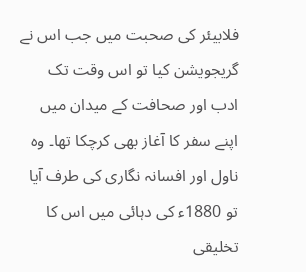فلابیئر کی صحبت میں جب اس نے گریجویشن کیا تو اس وقت تک ادب اور صحافت کے میدان میں اپنے سفر کا آغاز بھی کرچکا تھا۔ وہ ناول اور افسانہ نگاری کی طرف آیا تو 1880ء کی دہائی میں اس کا تخلیقی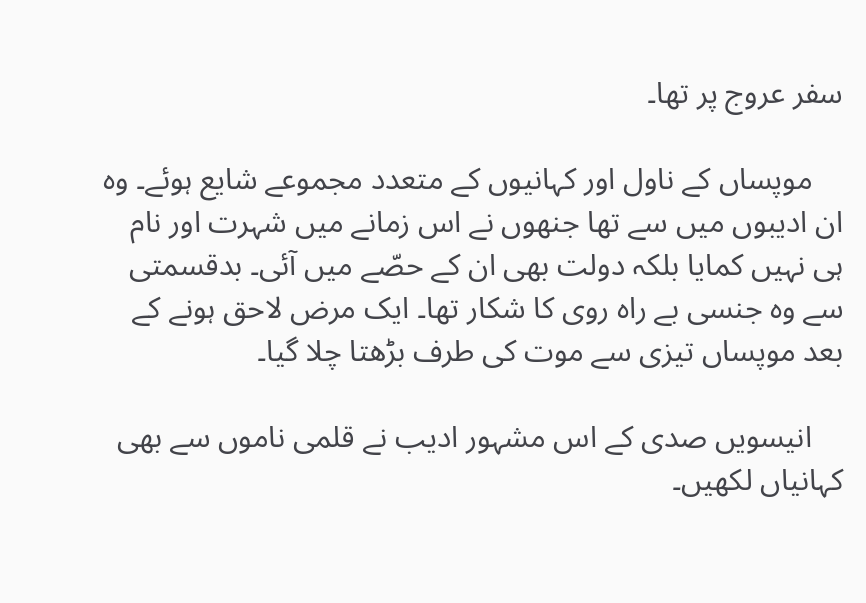سفر عروج پر تھا۔

    موپساں کے ناول اور کہانیوں کے متعدد مجموعے شایع ہوئے۔ وہ ان ادیبوں میں سے تھا جنھوں نے اس زمانے میں شہرت اور نام ہی نہیں کمایا بلکہ دولت بھی ان کے حصّے میں آئی۔ بدقسمتی سے وہ جنسی بے راہ روی کا شکار تھا۔ ایک مرض لاحق ہونے کے بعد موپساں تیزی سے موت کی طرف بڑھتا چلا گیا۔

    انیسویں صدی کے اس مشہور ادیب نے قلمی ناموں سے بھی کہانیاں لکھیں۔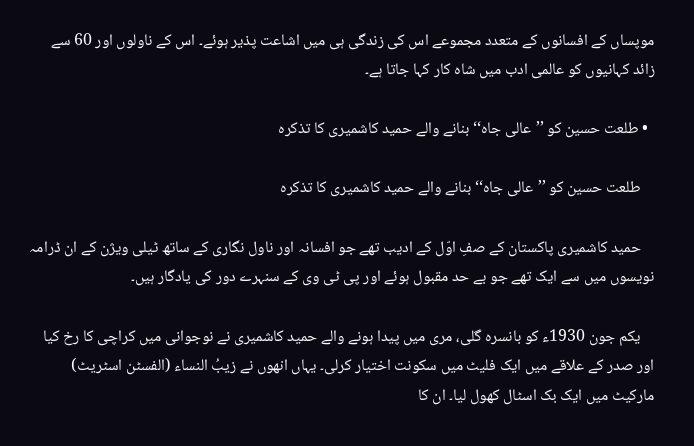موپساں کے افسانوں کے متعدد مجموعے اس کی زندگی ہی میں اشاعت پذیر ہوئے۔ اس کے ناولوں اور 60 سے زائد کہانیوں کو عالمی ادب میں شاہ کار کہا جاتا ہے۔

  • طلعت حسین کو ’’عالی جاہ‘‘ بنانے والے حمید کاشمیری کا تذکرہ

    طلعت حسین کو ’’عالی جاہ‘‘ بنانے والے حمید کاشمیری کا تذکرہ

    حمید کاشمیری پاکستان کے صفِ اوّل کے ادیب تھے جو افسانہ اور ناول نگاری کے ساتھ ٹیلی ویژن کے ان ڈرامہ نویسوں میں‌ سے ایک تھے جو بے حد مقبول ہوئے اور پی ٹی وی کے سنہرے دور کی یادگار ہیں۔

    یکم جون 1930ء کو بانسرہ گلی، مری میں پیدا ہونے والے حمید کاشمیری نے نوجوانی میں کراچی کا رخ کیا اور صدر کے علاقے میں ایک فلیٹ میں سکونت اختیار کرلی۔ یہاں انھوں نے زیبُ‌ النساء (الفسٹن اسٹریٹ) مارکیٹ میں ایک بک اسٹال کھول لیا۔ ان کا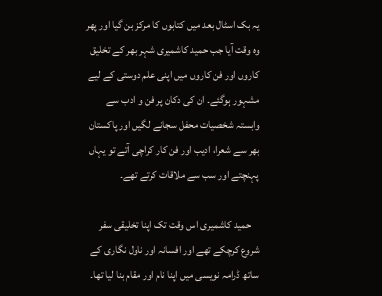یہ بک اسٹال بعد میں کتابوں کا مرکز بن گیا اور پھر وہ وقت آیا جب حمید کاشمیری شہر بھر کے تخلیق کاروں اور فن کاروں میں‌ اپنی علم دوستی کے لیے مشہور ہوگئے۔ ان کی دکان پر فن و ادب سے وابستہ شخصیات محفل سجانے لگیں اور پاکستان بھر سے شعرا، ادیب اور فن کار کراچی آتے تو یہاں پہنچتے اور سب سے ملاقات کرتے تھے۔

    حمید کاشمیری اس وقت تک اپنا تخلیقی سفر شروع کرچکے تھے اور افسانہ اور ناول نگاری کے ساتھ ڈرامہ نویسی میں اپنا نام اور مقام بنا لیا تھا۔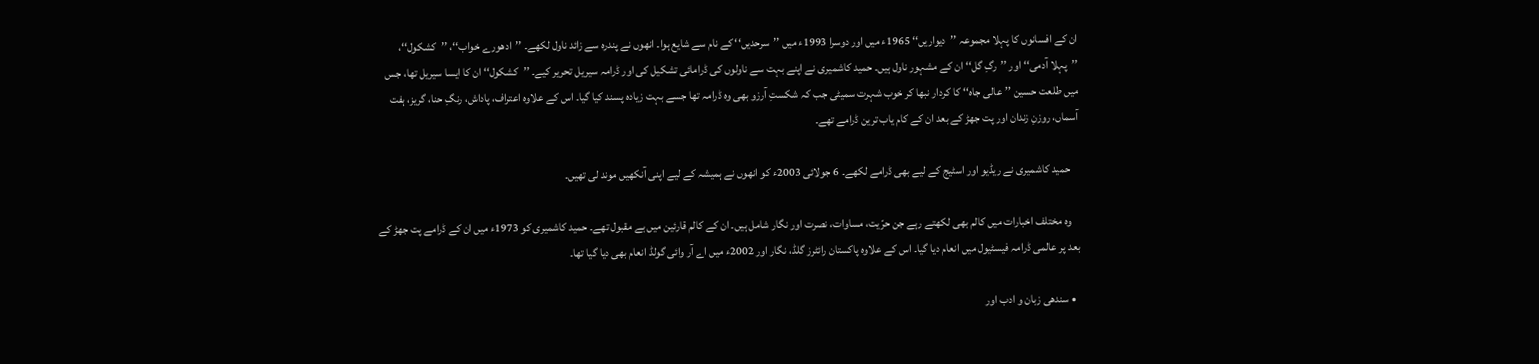ان کے افسانوں کا پہلا مجموعہ ’’دیواریں‘‘ 1965ء میں اور دوسرا 1993ء میں ’’سرحدیں‘‘ کے نام سے شایع ہوا۔ انھوں نے پندرہ سے زائد ناول لکھے۔ ’’ادھورے خواب‘‘، ’’کشکول‘‘، ’’پہلا آدمی‘‘ اور ’’رگِ گل‘‘ ان کے مشہور ناول ہیں۔ حمید کاشمیری نے اپنے بہت سے ناولوں کی ڈرامائی تشکیل کی اور ڈرامہ سیریل تحریر کیے۔ ’’کشکول‘‘ ان کا ایسا سیریل تھا، جس میں طلعت حسین ’’عالی جاہ‘‘ کا کردار نبھا کر خوب شہرت سمیٹی جب کہ شکستِ آرزو بھی وہ ڈرامہ تھا جسے بہت زیادہ پسند کیا گیا۔ اس کے علاوہ اعتراف، پاداش، رنگِ حنا، گریز، ہفت آسماں، روزنِ زندان اور پت جھڑ کے بعد ان کے کام یاب ترین ڈرامے تھے۔

    حمید کاشمیری نے ریڈیو اور اسٹیج کے لیے بھی ڈرامے لکھے۔ 6 جولائی 2003ء کو انھوں نے ہمیشہ کے لیے اپنی آنکھیں‌ موند لی تھیں۔

    وہ مختلف اخبارات میں کالم بھی لکھتے رہے جن حرّیت، مساوات، نصرت اور نگار شامل ہیں۔ ان کے کالم قارئین میں بے مقبول تھے۔ حمید کاشمیری کو 1973ء میں ان کے ڈرامے پت جھڑ کے بعد پر عالمی ڈرامہ فیسٹیول میں انعام دیا گیا۔ اس کے علاوہ پاکستان رائٹرز گلڈ، نگار اور 2002ء میں اے آر وائی گولڈ انعام بھی دیا گیا تھا۔

  • سندھی زبان و ادب اور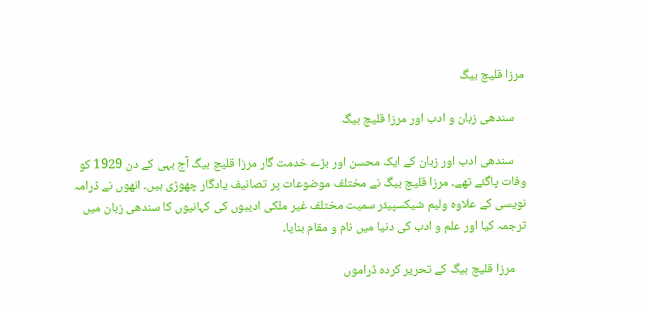مرزا قلیچ بیگ

    سندھی زبان و ادب اور مرزا قلیچ بیگ

    سندھی ادب اور زبان کے ایک محسن اور بڑے خدمت گار مرزا قلیچ بیگ آج بہی کے دن 1929 کو وفات پاگئے تھے۔ مرزا قلیچ بیگ نے مختلف موضوعات پر تصانیف یادگار چھوڑی ہیں۔ انھوں‌ نے ڈرامہ نویسی کے علاوہ ولیم شیکسپیئر سمیت مختلف غیر ملکی ادیبوں‌ کی کہانیوں‌ کا سندھی زبان میں ترجمہ کیا اور علم و ادب کی دنیا میں نام و مقام بنایا۔

    مرزا قلیچ بیگ کے تحریر کردہ ڈراموں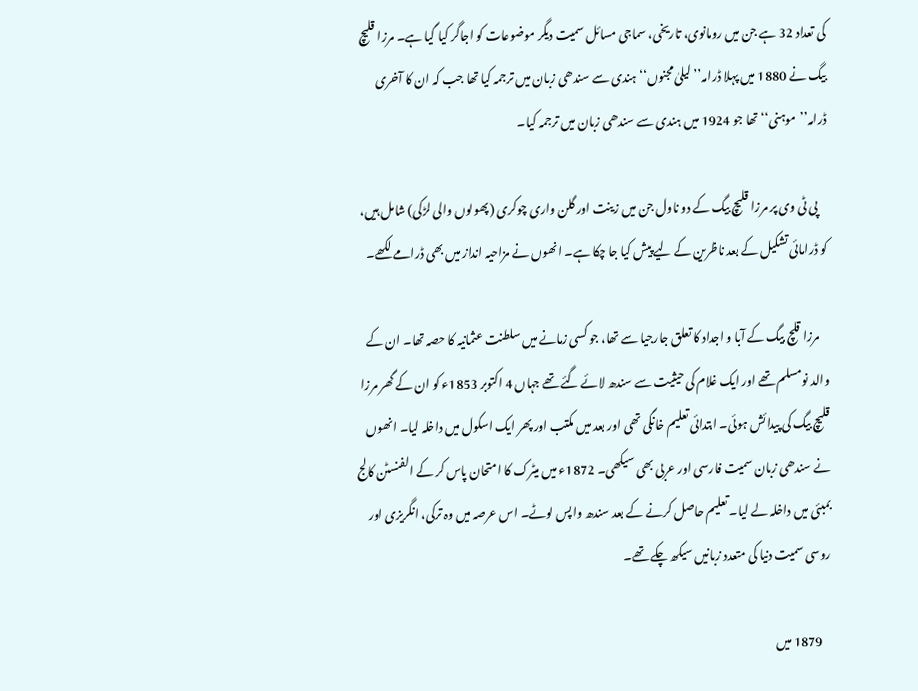کی تعداد 32 ہے جن میں‌ رومانوی، تاریخی، سماجی مسائل سمیت دیگر موضوعات کو اجاگر کیا گیا ہے۔ مرزا قلیچ بیگ نے 1880 میں پہلا ڈرامہ’’ لیلیٰ مجنوں‘‘ ہندی سے سندھی زبان میں ترجمہ کیا تھا جب کہ ان کا آخری ڈرامہ’’موہنی‘‘ تھا جو 1924 میں ہندی سے سندھی زبان میں ترجمہ کیا۔

    پی ٹی وی پر مرزا قلیچ بیگ کے دو ناول جن میں زینت اور گلن واری چوکری (پھولوں والی لڑکی) شامل ہیں، کو ڈرامائی تشکیل کے بعد ناظرین کے لیے پیش کیا جا چکا ہے۔ انھوں نے مزاحیہ انداز میں بھی ڈرامے لکھے۔

    مرزا قلچ بیگ کے آبا و اجداد کا تعلق جارجیا سے تھا، جو کسی زمانے میں سلطنت عثمانیہ کا حصہ تھا۔ ان کے والد نومسلم تھے اور ایک غلام کی حیثیت سے سندھ لائے گئے تھے جہاں 4 اکتوبر 1853ء کو ان کے گھر مرزا قلیچ بیگ کی پیدائش ہوئی۔ ابتدائی تعلیم خانگی تھی اور بعد میں‌ مکتب اور پھر ایک اسکول میں داخلہ لیا۔ انھوں نے سندھی زبان سمیت فارسی اور عربی بھی سیکھی۔ 1872ء میں میٹرک کا امتحان پاس کر کے الفنسٹن کالج بمبئی میں داخلہ لے لیا۔ تعلیم حاصل کرنے کے بعد سندھ واپس لوٹے۔ اس عرصہ میں‌ وہ ترکی، انگریزی اور روسی سمیت دنیا کی متعدد زبانیں‌ سیکھ چکے تھے۔

    1879 میں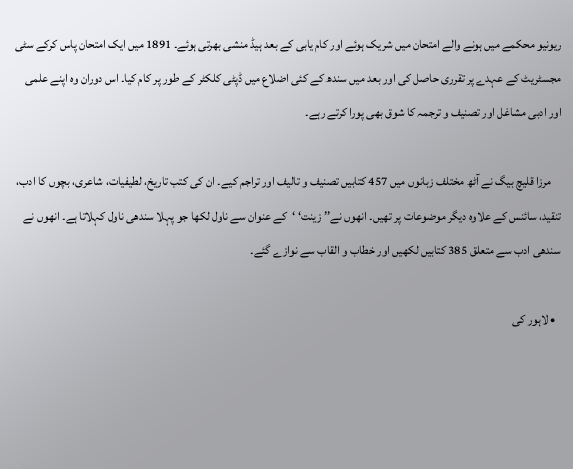ریونیو محکمے میں ہونے والے امتحان میں شریک ہوئے اور کام یابی کے بعد ہیڈ منشی بھرتی ہوئے۔ 1891 میں ایک امتحان پاس کرکے سٹی مجسٹریٹ کے عہدے پر تقرری حاصل کی اور بعد میں سندھ کے کئی اضلاع میں ڈپٹی کلکٹر کے طور پر کام کیا۔ اس دوران وہ اپنے علمی اور ادبی مشاغل اور تصنیف و ترجمہ کا شوق بھی پورا کرتے رہے۔

    مرزا قلیچ بیگ نے آٹھ مختلف زبانوں میں 457 کتابیں تصنیف و تالیف اور تراجم کیے۔ ان کی کتب تاریخ، لطیفیات، شاعری، بچوں کا ادب، تنقید، سائنس کے علاوہ دیگر موضوعات پر تھیں۔ انھوں نے’’ زینت‘ ‘کے عنوان سے ناول لکھا جو پہلا سندھی ناول کہلاتا ہے۔ انھوں نے سندھی ادب سے متعلق 385 کتابیں لکھیں اور خطاب و القاب سے نوازے گئے۔

  • لاہور کی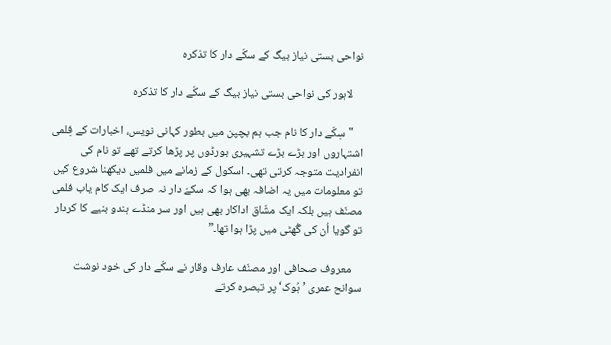نواحی بستی نیاز بیگ کے سکّے دار کا تذکرہ

    لاہور کی نواحی بستی نیاز بیگ کے سکّے دار کا تذکرہ

    "سِکّے دار کا نام جب ہم بچپن میں بطور کہانی نویس، اخبارات کے فِلمی اشتہاروں اور بڑے بڑے تشہیری بورڈوں پر پڑھا کرتے تھے تو نام کی انفرادیت متوجہ کرتی تھی۔ اسکول کے زمانے میں فلمیں دیکھنا شروع کیں تو معلومات میں یہ اضافہ بھی ہوا کہ سکےّ دار نہ صرف ایک کام یاب فلمی مصنّف ہیں بلکہ ایک مشّاق اداکار بھی ہیں اور سر منڈے ہندو بنیے کا کردار تو گویا اُن کی گُھٹی میں پڑا ہوا تھا۔”

    معروف صحافی اور مصنّف عارف وقار نے سکّے دار کی خود نوشت سوانح عمری ’ ہُوک‘ پر تبصرہ کرتے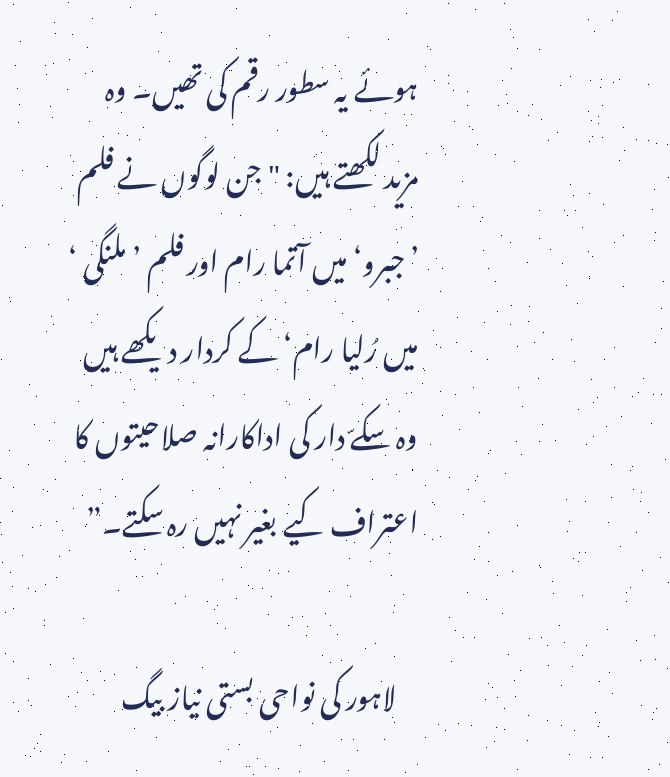ہوئے یہ سطور رقم کی تھیں۔ وہ مزید لکھتے ہیں: "جن لوگوں نے فلم ’جبرو‘ میں آتما رام اور فلم ’ ملنگی ‘ میں رُلیا رام‘ کے کردار دیکھے ہیں وہ سکےّ دار کی اداکارانہ صلاحیتوں کا اعتراف کیے بغیر نہیں رہ سکتے۔”

    لاہور کی نواحی بستی نیاز بیگ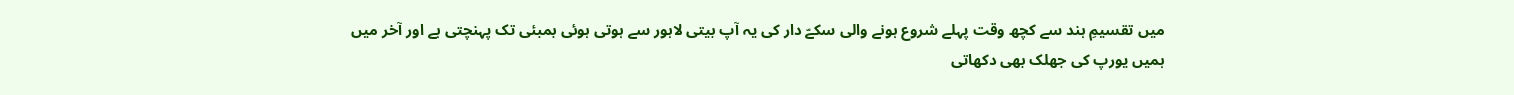میں تقسیمِ ہند سے کچھ وقت پہلے شروع ہونے والی سکےّ دار کی یہ آپ بیتی لاہور سے ہوتی ہوئی بمبئی تک پہنچتی ہے اور آخر میں ہمیں یورپ کی جھلک بھی دکھاتی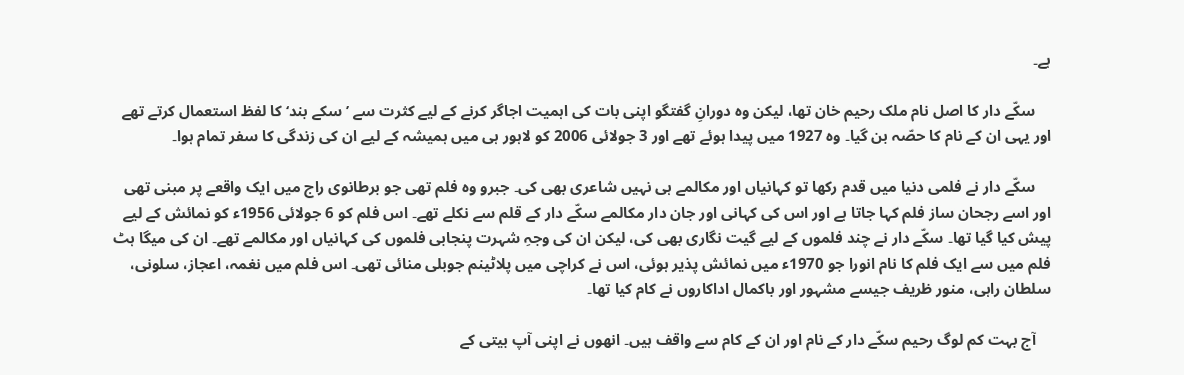ہے۔

    سکّے دار کا اصل نام ملک رحیم خان تھا، لیکن وہ دورانِ گفتگو اپنی بات کی اہمیت اجاگر کرنے کے لیے کثرت سے ’سکے بند‘ کا لفظ استعمال کرتے تھے اور یہی ان کے نام کا حصّہ بن گیا۔ وہ 1927 میں‌ پیدا ہوئے تھے اور 3 جولائی 2006 کو لاہور ہی میں‌ ہمیشہ کے لیے ان کی زندگی کا سفر تمام ہوا۔

    سکّے دار نے فلمی دنیا میں‌ قدم رکھا تو کہانیاں اور مکالمے ہی نہیں شاعری بھی کی۔ جبرو وہ فلم تھی جو برطانوی راج میں‌ ایک واقعے پر مبنی تھی اور اسے رجحان ساز فلم کہا جاتا ہے اور اس کی کہانی اور جان دار مکالمے سکّے دار کے قلم سے نکلے تھے۔ اس فلم کو 6 جولائی 1956ء کو نمائش کے لیے پیش کیا گیا تھا۔ سکّے دار نے چند فلموں کے لیے گیت نگاری بھی کی، لیکن ان کی وجہِ شہرت پنجابی فلموں‌ کی کہانیاں اور مکالمے تھے۔ ان کی میگا ہٹ فلم میں سے ایک فلم کا نام انورا جو 1970ء میں‌ نمائش پذیر ہوئی، اس نے کراچی میں پلاٹینم جوبلی منائی تھی۔ اس فلم میں‌ نغمہ، اعجاز، سلونی، سلطان راہی، منور ظریف جیسے مشہور اور باکمال اداکاروں‌ نے کام کیا تھا۔

    آج بہت کم لوگ رحیم سکّے دار کے نام اور ان کے کام سے واقف ہیں۔ انھوں نے اپنی آپ بیتی کے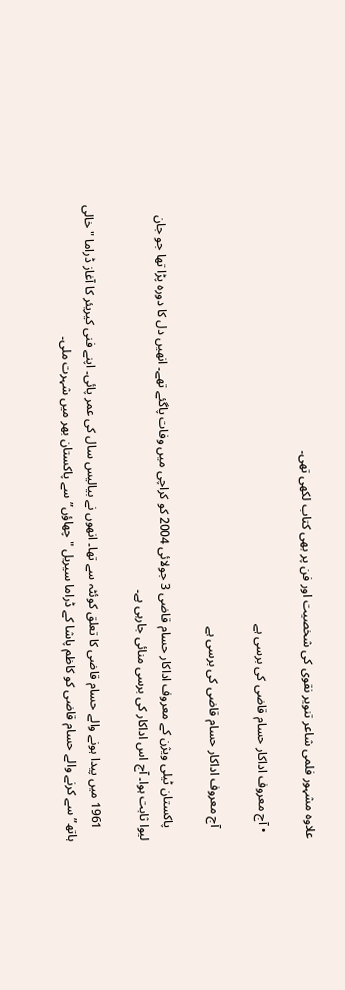علاوہ مشہور فلمی شاعر تنویر نقوی کی شخصیت اور فن پر بھی کتاب لکھی تھی۔

  • آج معروف اداکار حسام قاضی کی برسی ہے

    آج معروف اداکار حسام قاضی کی برسی ہے

    پاکستان ٹیلی ویژن کے معروف اداکار حسام قاضی 3 جولائی 2004 کو کراچی میں وفات پاگئے تھے۔ انھیں‌ دل کا دورہ پڑا تھا جو جان لیوا ثابت ہوا۔ آج اس اداکار کی برسی منائی جارہی ہے۔

    1961 میں‌ پیدا ہونے والے حسام قاضی کا تعلق کوئٹہ سے تھا۔ انھوں نے بیالیس سال کی عمر پائی۔ اپنے فنی کیریئر کا آغاز ڈراما "خالی ہاتھ” سے کرنے والے حسام قاضی کو کاظم پاشا کے ڈراما سیریل "چھاؤں” سے پاکستان بھر میں شہرت ملی۔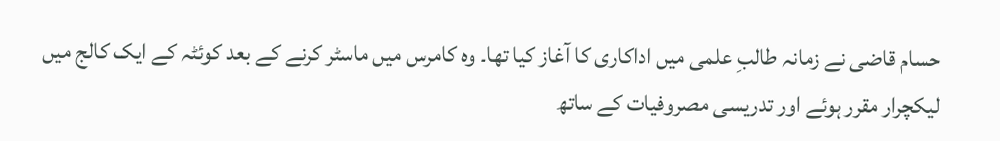حسام قاضی نے زمانہ طالبِ علمی میں‌ اداکاری کا آغاز کیا تھا۔ وہ کامرس میں ماسٹر کرنے کے بعد کوئٹہ کے ایک کالج میں لیکچرار مقرر ہوئے اور تدریسی مصروفیات کے ساتھ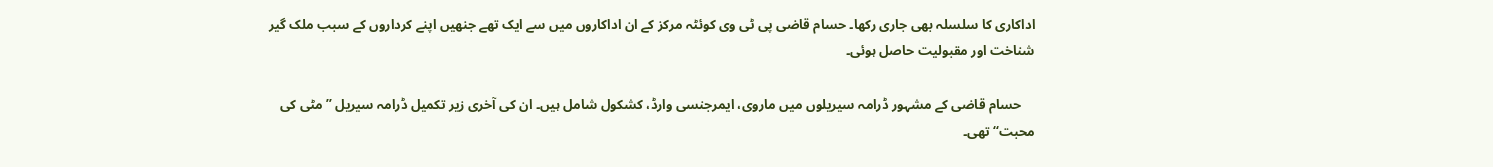اداکاری کا سلسلہ بھی جاری رکھا۔ حسام قاضی پی ٹی وی کوئٹہ مرکز کے ان اداکاروں میں سے ایک تھے جنھیں اپنے کرداروں کے سبب ملک گیر شناخت اور مقبولیت حاصل ہوئی۔

    حسام قاضی کے مشہور ڈرامہ سیریلوں میں ماروی، ایمرجنسی وارڈ، کشکول شامل ہیں۔ ان کی آخری زیر تکمیل ڈرامہ سیریل ’’مٹی کی محبت‘‘ تھی۔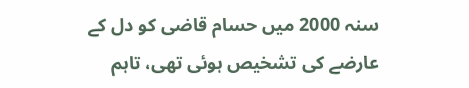سنہ 2000 میں‌ حسام قاضی کو دل کے عارضے کی تشخیص ہوئی تھی، تاہم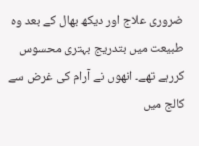ضروری علاج اور دیکھ بھال کے بعد وہ طبیعت میں‌ بتدریج بہتری محسوس کررہے تھے۔ انھوں نے آرام کی غرض سے کالج میں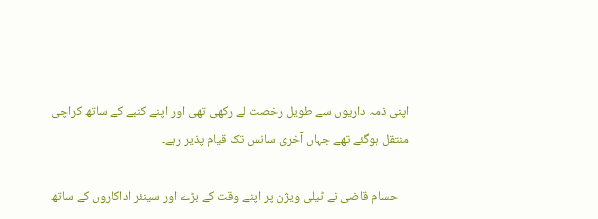اپنی ذمہ داریوں‌ سے طویل رخصت لے رکھی تھی اور اپنے کنبے کے ساتھ کراچی منتقل ہوگئے تھے جہاں‌ آخری سانس تک قیام پذیر رہے۔

    حسام قاضی نے ٹیلی ویژن پر اپنے وقت کے بڑے اور سینئر اداکاروں کے ساتھ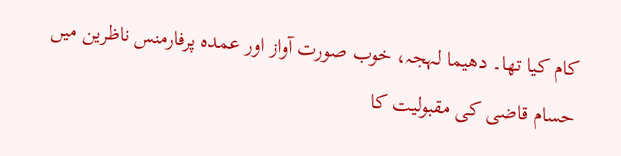کام کیا تھا۔ دھیما لہجہ، خوب صورت آواز اور عمدہ پرفارمنس ناظرین میں حسام قاضی کی مقبولیت کا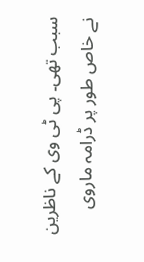سبب تھی۔ پی ٹی وی کے ناظرین نے خاص طور پر ڈرامہ ماروی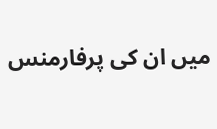میں‌ ان کی پرفارمنس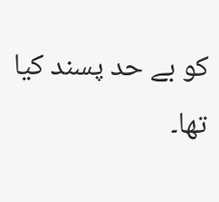کو بے حد پسند کیا تھا۔